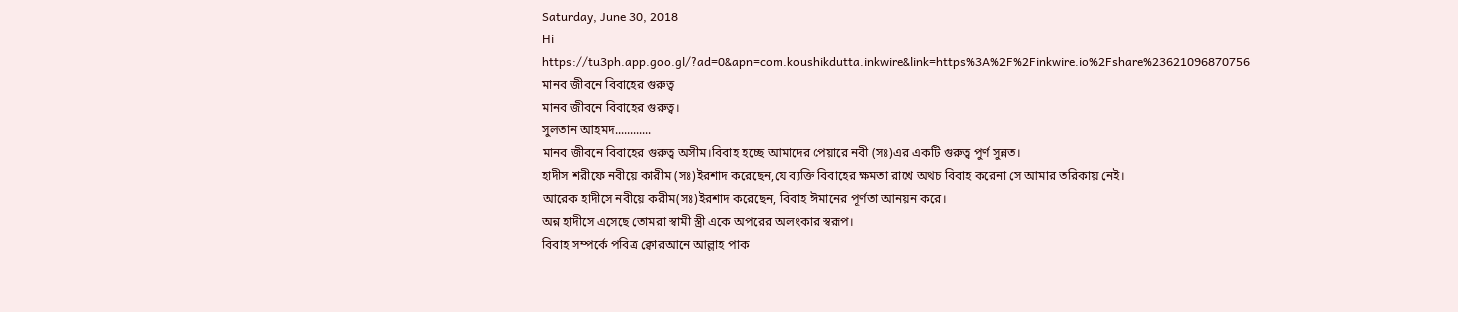Saturday, June 30, 2018
Hi
https://tu3ph.app.goo.gl/?ad=0&apn=com.koushikdutta.inkwire&link=https%3A%2F%2Finkwire.io%2Fshare%23621096870756
মানব জীবনে বিবাহের গুরুত্ব
মানব জীবনে বিবাহের গুরুত্ব।
সুলতান আহমদ............
মানব জীবনে বিবাহের গুরুত্ব অসীম।বিবাহ হচ্ছে আমাদের পেয়ারে নবী (সঃ)এর একটি গুরুত্ব পুর্ণ সুন্নত।
হাদীস শরীফে নবীয়ে কারীম (সঃ)ইরশাদ করেছেন,যে ব্যক্তি বিবাহের ক্ষমতা রাখে অথচ বিবাহ করেনা সে আমার তরিকায় নেই।
আরেক হাদীসে নবীয়ে করীম(সঃ)ইরশাদ করেছেন, বিবাহ ঈমানের পূর্ণতা আনয়ন করে।
অন্ন হাদীসে এসেছে তোমরা স্বামী স্ত্রী একে অপরের অলংকার স্বরূপ।
বিবাহ সম্পর্কে পবিত্র ক্বোরআনে আল্লাহ পাক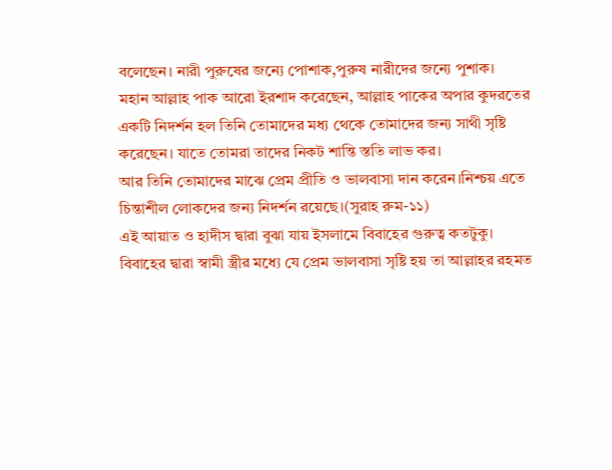বলেছেন। নারী পুরুষের জন্যে পোশাক,পুরুষ নারীদের জন্যে পুশাক।
মহান আল্লাহ পাক আরো ইরশাদ করেছেন, আল্লাহ পাকের অপার কুদরতের একটি নিদর্শন হল তিনি তোমাদের মধ্য থেকে তোমাদের জন্য সাথী সৃষ্টি করেছেন। যাতে তোমরা তাদের নিকট শান্তি স্ততি লাভ কর।
আর তিনি তোমাদের মাঝে প্রেম প্রীতি ও ভালবাসা দান করেন।নিশ্চয় এতে চিন্তাশীল লোকদের জন্য নিদর্শন রয়েছে।(সুরাহ রুম-১১)
এই আয়াত ও হাদীস দ্বারা বুঝা যায় ইসলামে বিবাহের গুরুত্ব কতটুকু।
বিবাহের দ্বারা স্বামী স্ত্রীর মধ্যে যে প্রেম ভালবাসা সৃষ্টি হয় তা আল্লাহর রহমত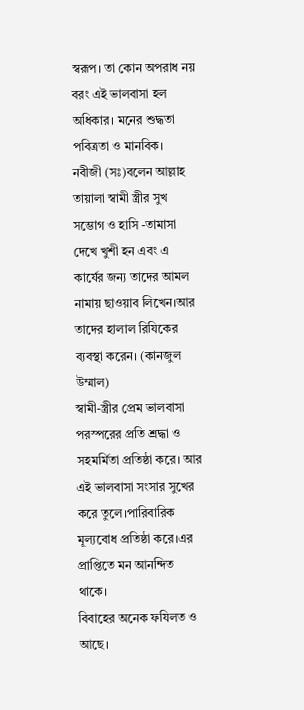স্বরূপ। তা কোন অপরাধ নয় বরং এই ভালবাসা হল অধিকার। মনের শুদ্ধতা পবিত্রতা ও মানবিক।
নবীজী (সঃ)বলেন আল্লাহ তায়ালা স্বামী স্ত্রীর সুখ সম্ভোগ ও হাসি -তামাসা দেখে খুশী হন এবং এ কার্যের জন্য তাদের আমল নামায় ছাওয়াব লিখেন।আর তাদের হালাল রিযিকের ব্যবস্থা করেন। (কানজুল উম্মাল)
স্বামী-স্ত্রীর প্রেম ভালবাসা পরস্পরের প্রতি শ্রদ্ধা ও সহমর্মিতা প্রতিষ্ঠা করে। আর এই ভালবাসা সংসার সুখের করে তুলে।পারিবারিক মূল্যবোধ প্রতিষ্ঠা করে।এর প্রাপ্তিতে মন আনন্দিত থাকে।
বিবাহের অনেক ফযিলত ও আছে।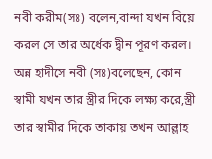নবী করীম(সঃ) বলেন,বান্দা যখন বিয়ে করল সে তার অর্ধেক দ্বীন পূরণ করল।
অন্ন হাদীসে নবী (সঃ)বলেছেন, কোন স্বামী যখন তার স্ত্রীর দিকে লক্ষ্য করে,স্ত্রী তার স্বামীর দিকে তাকায় তখন আল্লাহ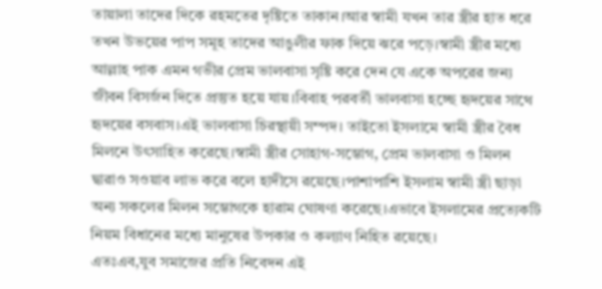তায়ালা তাদের দিকে রহমতের দৃষ্টিতে তাকান।আর স্বামী যখন তার স্ত্রীর হাত ধরে তখন উভয়ের পাপ সমূহ তাদের আঙুলীর ফাক দিয়ে ঝরে পড়ে।স্বামী স্ত্রীর মধ্যে আল্লাহ পাক এমন গভীর প্রেম ভালবাসা সৃষ্টি করে দেন যে একে অপরের জন্য জীবন বিসর্জন দিতে প্রস্তুত হয়ে যায়।বিবাহ পরবর্তী ভালবাসা হচ্ছে হৃদয়ের সাথে হৃদয়ের বসবাস।এই ভালবাসা চিরস্থায়ী সম্পদ। তাইতো ইসলামে স্বামী স্ত্রীর বৈধ মিলনে উৎসাহিত করেছে।স্বামী স্ত্রীর সোহাগ-সম্ভোগ, প্রেম ভালবাসা ও মিলন দ্বারাও সওয়াব লাভ করে বলে হাদীসে রয়েছে।পাশাপাশি ইসলাম স্বামী স্ত্রী ছাড়া অন্য সকলের মিলন সম্ভোগকে হারাম ঘোষণা করেছে।এভাবে ইসলামের প্রত্যেকটি নিয়ম বিধানের মধ্যে মানুষের উপকার ও কল্যাণ নিহিত রয়েছে।
এতঃএব,যুব সমাজের প্রতি নিবেদন এই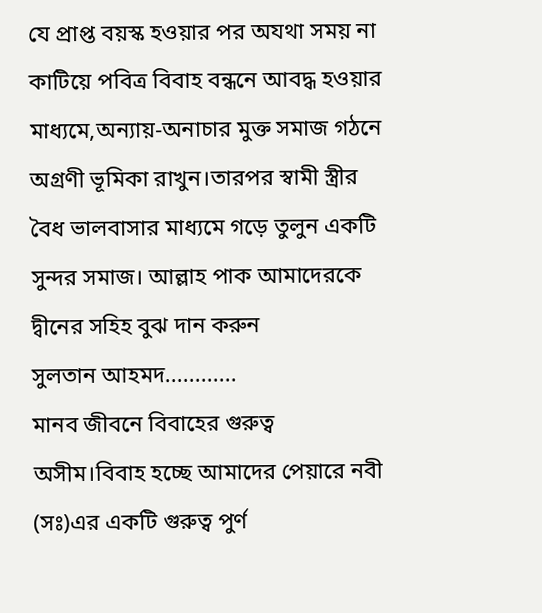যে প্রাপ্ত বয়স্ক হওয়ার পর অযথা সময় না কাটিয়ে পবিত্র বিবাহ বন্ধনে আবদ্ধ হওয়ার মাধ্যমে,অন্যায়-অনাচার মুক্ত সমাজ গঠনে অগ্রণী ভূমিকা রাখুন।তারপর স্বামী স্ত্রীর বৈধ ভালবাসার মাধ্যমে গড়ে তুলুন একটি সুন্দর সমাজ। আল্লাহ পাক আমাদেরকে দ্বীনের সহিহ বুঝ দান করুন
সুলতান আহমদ............
মানব জীবনে বিবাহের গুরুত্ব অসীম।বিবাহ হচ্ছে আমাদের পেয়ারে নবী (সঃ)এর একটি গুরুত্ব পুর্ণ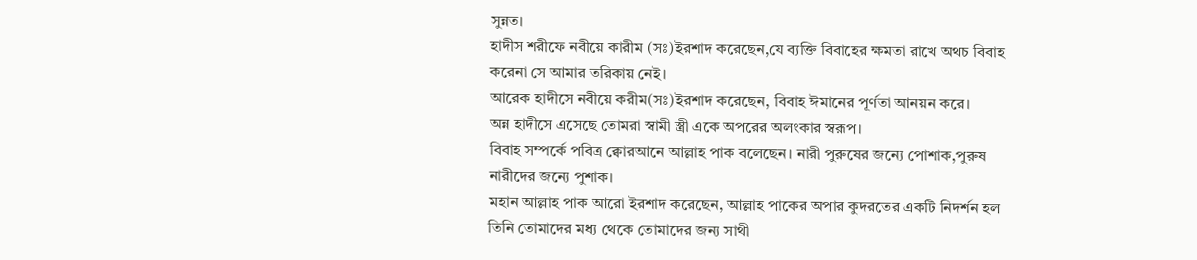সুন্নত।
হাদীস শরীফে নবীয়ে কারীম (সঃ)ইরশাদ করেছেন,যে ব্যক্তি বিবাহের ক্ষমতা রাখে অথচ বিবাহ করেনা সে আমার তরিকায় নেই।
আরেক হাদীসে নবীয়ে করীম(সঃ)ইরশাদ করেছেন, বিবাহ ঈমানের পূর্ণতা আনয়ন করে।
অন্ন হাদীসে এসেছে তোমরা স্বামী স্ত্রী একে অপরের অলংকার স্বরূপ।
বিবাহ সম্পর্কে পবিত্র ক্বোরআনে আল্লাহ পাক বলেছেন। নারী পুরুষের জন্যে পোশাক,পুরুষ নারীদের জন্যে পুশাক।
মহান আল্লাহ পাক আরো ইরশাদ করেছেন, আল্লাহ পাকের অপার কুদরতের একটি নিদর্শন হল তিনি তোমাদের মধ্য থেকে তোমাদের জন্য সাথী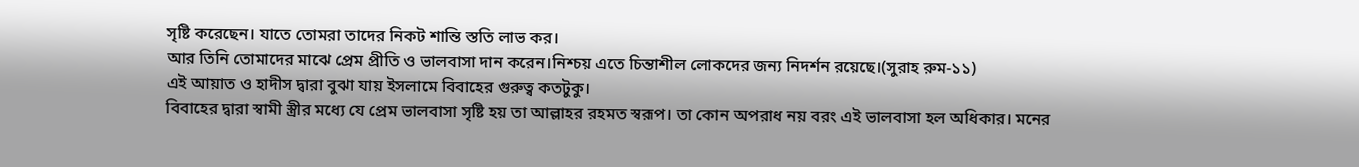সৃষ্টি করেছেন। যাতে তোমরা তাদের নিকট শান্তি স্ততি লাভ কর।
আর তিনি তোমাদের মাঝে প্রেম প্রীতি ও ভালবাসা দান করেন।নিশ্চয় এতে চিন্তাশীল লোকদের জন্য নিদর্শন রয়েছে।(সুরাহ রুম-১১)
এই আয়াত ও হাদীস দ্বারা বুঝা যায় ইসলামে বিবাহের গুরুত্ব কতটুকু।
বিবাহের দ্বারা স্বামী স্ত্রীর মধ্যে যে প্রেম ভালবাসা সৃষ্টি হয় তা আল্লাহর রহমত স্বরূপ। তা কোন অপরাধ নয় বরং এই ভালবাসা হল অধিকার। মনের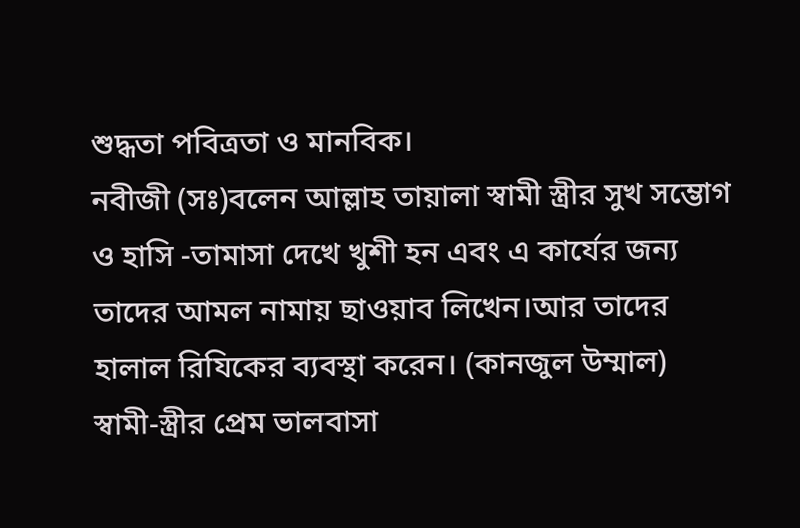শুদ্ধতা পবিত্রতা ও মানবিক।
নবীজী (সঃ)বলেন আল্লাহ তায়ালা স্বামী স্ত্রীর সুখ সম্ভোগ ও হাসি -তামাসা দেখে খুশী হন এবং এ কার্যের জন্য তাদের আমল নামায় ছাওয়াব লিখেন।আর তাদের হালাল রিযিকের ব্যবস্থা করেন। (কানজুল উম্মাল)
স্বামী-স্ত্রীর প্রেম ভালবাসা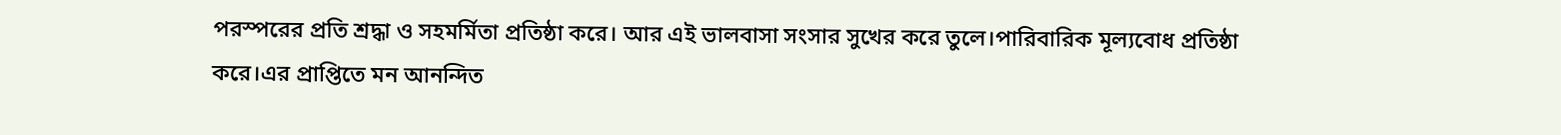পরস্পরের প্রতি শ্রদ্ধা ও সহমর্মিতা প্রতিষ্ঠা করে। আর এই ভালবাসা সংসার সুখের করে তুলে।পারিবারিক মূল্যবোধ প্রতিষ্ঠা করে।এর প্রাপ্তিতে মন আনন্দিত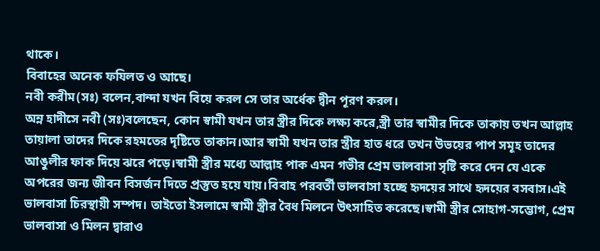থাকে।
বিবাহের অনেক ফযিলত ও আছে।
নবী করীম(সঃ) বলেন,বান্দা যখন বিয়ে করল সে তার অর্ধেক দ্বীন পূরণ করল।
অন্ন হাদীসে নবী (সঃ)বলেছেন, কোন স্বামী যখন তার স্ত্রীর দিকে লক্ষ্য করে,স্ত্রী তার স্বামীর দিকে তাকায় তখন আল্লাহ তায়ালা তাদের দিকে রহমতের দৃষ্টিতে তাকান।আর স্বামী যখন তার স্ত্রীর হাত ধরে তখন উভয়ের পাপ সমূহ তাদের আঙুলীর ফাক দিয়ে ঝরে পড়ে।স্বামী স্ত্রীর মধ্যে আল্লাহ পাক এমন গভীর প্রেম ভালবাসা সৃষ্টি করে দেন যে একে অপরের জন্য জীবন বিসর্জন দিতে প্রস্তুত হয়ে যায়।বিবাহ পরবর্তী ভালবাসা হচ্ছে হৃদয়ের সাথে হৃদয়ের বসবাস।এই ভালবাসা চিরস্থায়ী সম্পদ। তাইতো ইসলামে স্বামী স্ত্রীর বৈধ মিলনে উৎসাহিত করেছে।স্বামী স্ত্রীর সোহাগ-সম্ভোগ, প্রেম ভালবাসা ও মিলন দ্বারাও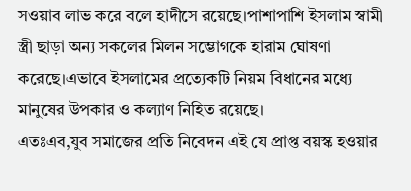সওয়াব লাভ করে বলে হাদীসে রয়েছে।পাশাপাশি ইসলাম স্বামী স্ত্রী ছাড়া অন্য সকলের মিলন সম্ভোগকে হারাম ঘোষণা করেছে।এভাবে ইসলামের প্রত্যেকটি নিয়ম বিধানের মধ্যে মানুষের উপকার ও কল্যাণ নিহিত রয়েছে।
এতঃএব,যুব সমাজের প্রতি নিবেদন এই যে প্রাপ্ত বয়স্ক হওয়ার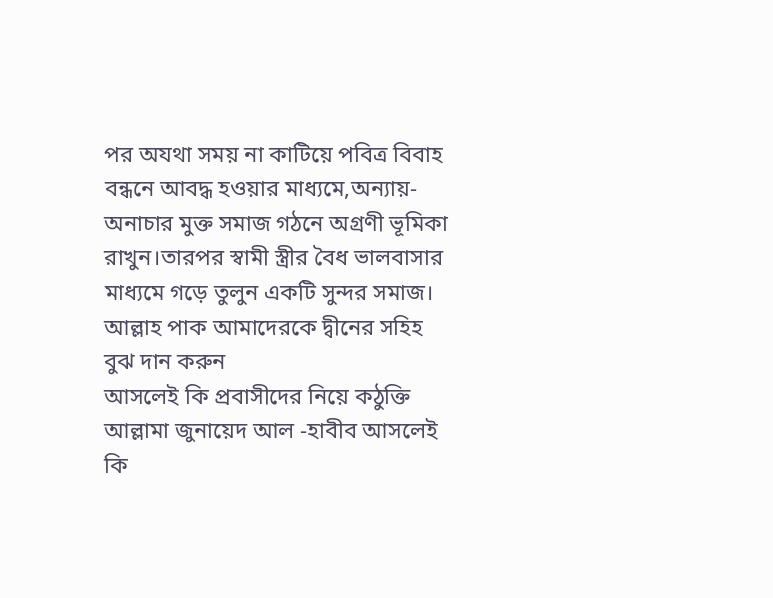পর অযথা সময় না কাটিয়ে পবিত্র বিবাহ বন্ধনে আবদ্ধ হওয়ার মাধ্যমে,অন্যায়-অনাচার মুক্ত সমাজ গঠনে অগ্রণী ভূমিকা রাখুন।তারপর স্বামী স্ত্রীর বৈধ ভালবাসার মাধ্যমে গড়ে তুলুন একটি সুন্দর সমাজ। আল্লাহ পাক আমাদেরকে দ্বীনের সহিহ বুঝ দান করুন
আসলেই কি প্রবাসীদের নিয়ে কঠুক্তি
আল্লামা জুনায়েদ আল -হাবীব আসলেই কি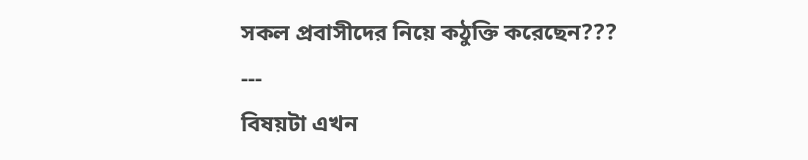সকল প্রবাসীদের নিয়ে কঠুক্তি করেছেন???
---
বিষয়টা এখন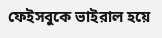ফেইসবুকে ভাইরাল হয়ে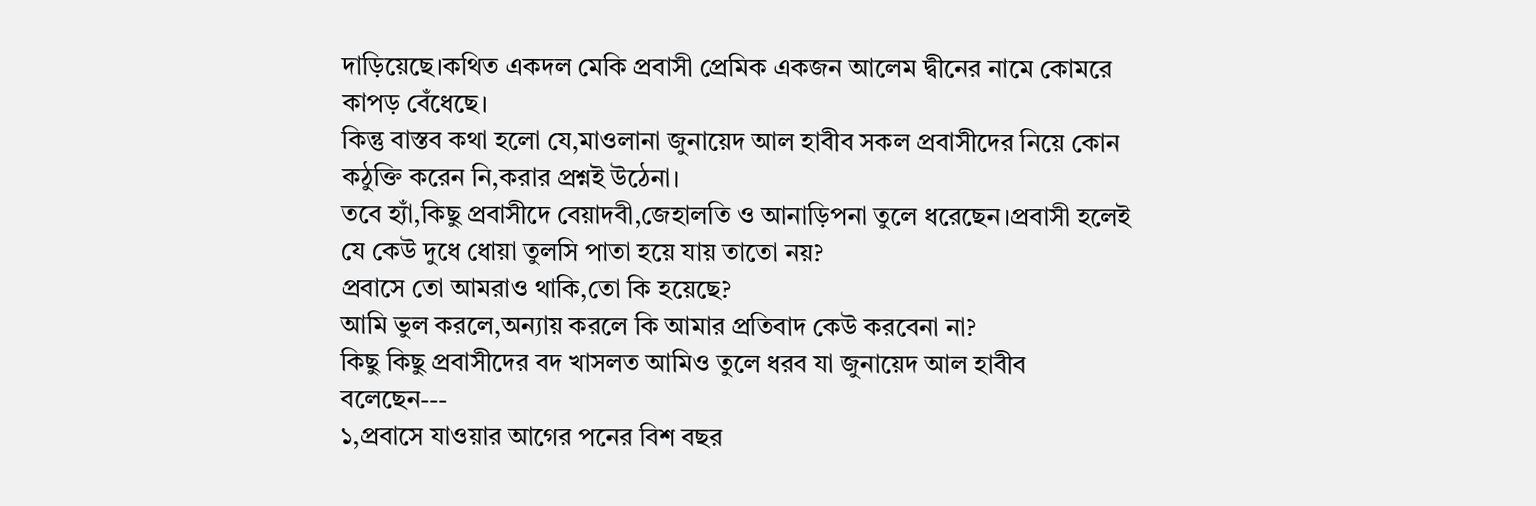দাড়িয়েছে।কথিত একদল মেকি প্রবাসী প্রেমিক একজন আলেম দ্বীনের নামে কোমরে কাপড় বেঁধেছে।
কিন্তু বাস্তব কথা হলো যে,মাওলানা জুনায়েদ আল হাবীব সকল প্রবাসীদের নিয়ে কোন কঠুক্তি করেন নি,করার প্রশ্নই উঠেনা।
তবে হ্যাঁ,কিছু প্রবাসীদে বেয়াদবী,জেহালতি ও আনাড়িপনা তুলে ধরেছেন।প্রবাসী হলেই যে কেউ দুধে ধোয়া তুলসি পাতা হয়ে যায় তাতো নয়?
প্রবাসে তো আমরাও থাকি,তো কি হয়েছে?
আমি ভুল করলে,অন্যায় করলে কি আমার প্রতিবাদ কেউ করবেনা না?
কিছু কিছু প্রবাসীদের বদ খাসলত আমিও তুলে ধরব যা জুনায়েদ আল হাবীব বলেছেন---
১,প্রবাসে যাওয়ার আগের পনের বিশ বছর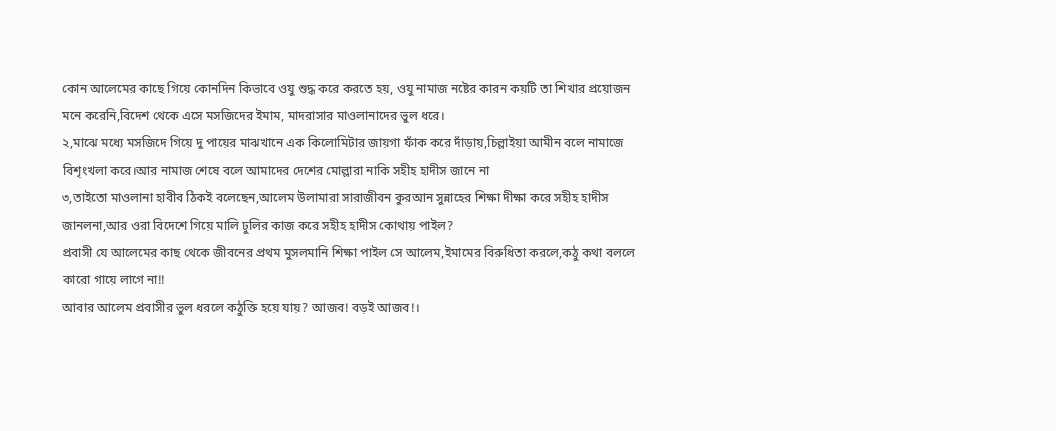কোন আলেমের কাছে গিয়ে কোনদিন কিভাবে ওযু শুদ্ধ করে করতে হয়, ওযু নামাজ নষ্টের কারন কয়টি তা শিখার প্রয়োজন মনে করেনি,বিদেশ থেকে এসে মসজিদের ইমাম, মাদরাসার মাওলানাদের ভুল ধরে।
২,মাঝে মধ্যে মসজিদে গিয়ে দু পায়ের মাঝখানে এক কিলোমিটার জায়গা ফাঁক করে দাঁড়ায়,চিল্লাইয়া আমীন বলে নামাজে বিশৃংখলা করে।আর নামাজ শেষে বলে আমাদের দেশের মোল্লারা নাকি সহীহ হাদীস জানে না
৩,তাইতো মাওলানা হাবীব ঠিকই বলেছেন,আলেম উলামারা সারাজীবন কুরআন সুন্নাহের শিক্ষা দীক্ষা করে সহীহ হাদীস জানলনা,আর ওরা বিদেশে গিয়ে মালি ঢুলির কাজ করে সহীহ হাদীস কোথায় পাইল?
প্রবাসী যে আলেমের কাছ থেকে জীবনের প্রথম মুসলমানি শিক্ষা পাইল সে আলেম,ইমামের বিরুধিতা করলে,কঠু কথা বললে কারো গায়ে লাগে না!!
আবার আলেম প্রবাসীর ভুল ধরলে কঠুক্তি হয়ে যায়? আজব! বড়ই আজব!।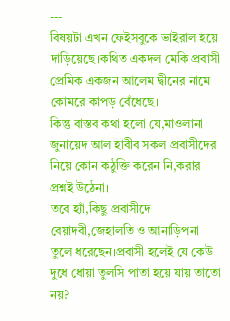---
বিষয়টা এখন ফেইসবুকে ভাইরাল হয়ে দাড়িয়েছে।কথিত একদল মেকি প্রবাসী প্রেমিক একজন আলেম দ্বীনের নামে কোমরে কাপড় বেঁধেছে।
কিন্তু বাস্তব কথা হলো যে,মাওলানা জুনায়েদ আল হাবীব সকল প্রবাসীদের নিয়ে কোন কঠুক্তি করেন নি,করার প্রশ্নই উঠেনা।
তবে হ্যাঁ,কিছু প্রবাসীদে বেয়াদবী,জেহালতি ও আনাড়িপনা তুলে ধরেছেন।প্রবাসী হলেই যে কেউ দুধে ধোয়া তুলসি পাতা হয়ে যায় তাতো নয়?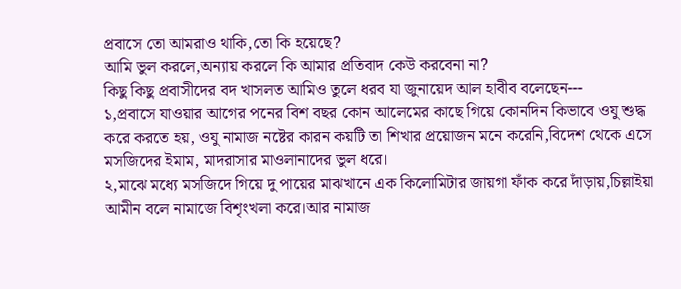প্রবাসে তো আমরাও থাকি,তো কি হয়েছে?
আমি ভুল করলে,অন্যায় করলে কি আমার প্রতিবাদ কেউ করবেনা না?
কিছু কিছু প্রবাসীদের বদ খাসলত আমিও তুলে ধরব যা জুনায়েদ আল হাবীব বলেছেন---
১,প্রবাসে যাওয়ার আগের পনের বিশ বছর কোন আলেমের কাছে গিয়ে কোনদিন কিভাবে ওযু শুদ্ধ করে করতে হয়, ওযু নামাজ নষ্টের কারন কয়টি তা শিখার প্রয়োজন মনে করেনি,বিদেশ থেকে এসে মসজিদের ইমাম, মাদরাসার মাওলানাদের ভুল ধরে।
২,মাঝে মধ্যে মসজিদে গিয়ে দু পায়ের মাঝখানে এক কিলোমিটার জায়গা ফাঁক করে দাঁড়ায়,চিল্লাইয়া আমীন বলে নামাজে বিশৃংখলা করে।আর নামাজ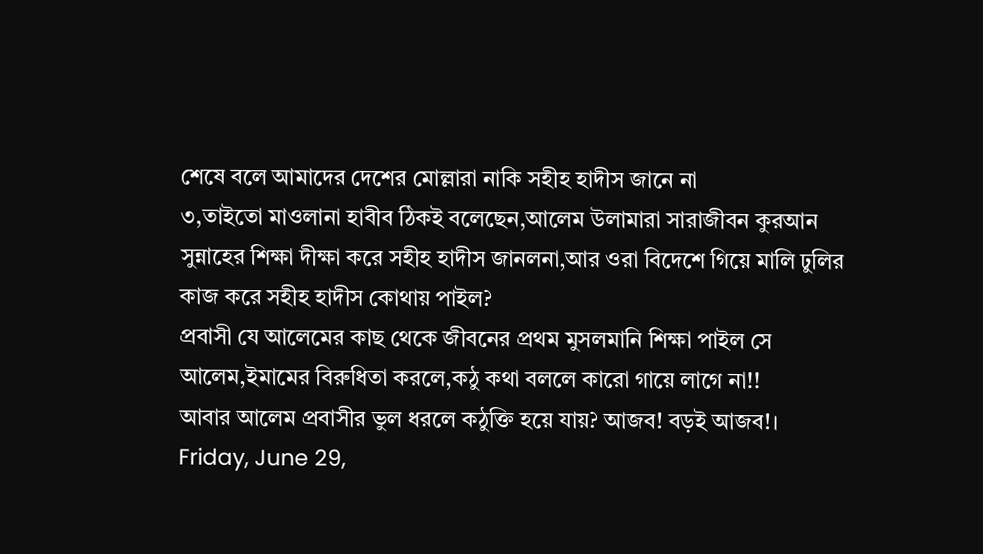শেষে বলে আমাদের দেশের মোল্লারা নাকি সহীহ হাদীস জানে না
৩,তাইতো মাওলানা হাবীব ঠিকই বলেছেন,আলেম উলামারা সারাজীবন কুরআন সুন্নাহের শিক্ষা দীক্ষা করে সহীহ হাদীস জানলনা,আর ওরা বিদেশে গিয়ে মালি ঢুলির কাজ করে সহীহ হাদীস কোথায় পাইল?
প্রবাসী যে আলেমের কাছ থেকে জীবনের প্রথম মুসলমানি শিক্ষা পাইল সে আলেম,ইমামের বিরুধিতা করলে,কঠু কথা বললে কারো গায়ে লাগে না!!
আবার আলেম প্রবাসীর ভুল ধরলে কঠুক্তি হয়ে যায়? আজব! বড়ই আজব!।
Friday, June 29,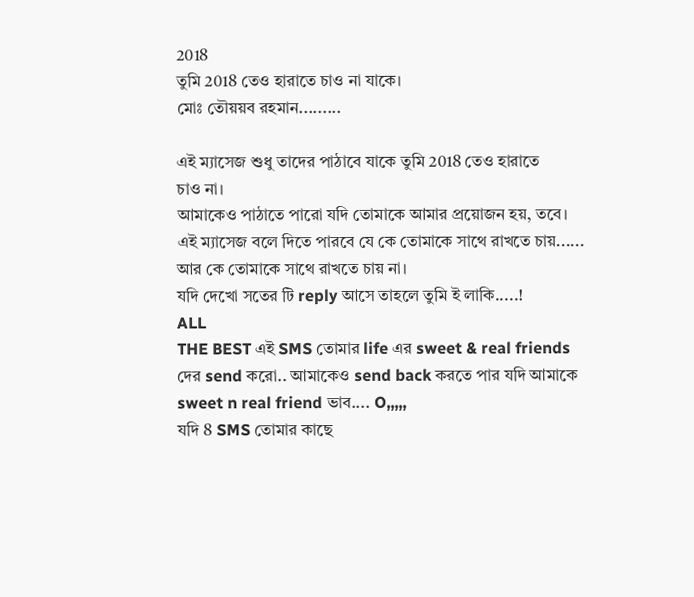2018
তুমি 2018 তেও হারাতে চাও না যাকে।
মোঃ তৌয়য়ব রহমান.........

এই ম্যাসেজ শুধু তাদের পাঠাবে যাকে তুমি 2018 তেও হারাতে
চাও না।
আমাকেও পাঠাতে পারো যদি তোমাকে আমার প্রয়োজন হয়, তবে।
এই ম্যাসেজ বলে দিতে পারবে যে কে তোমাকে সাথে রাখতে চায়...... আর কে তোমাকে সাথে রাখতে চায় না।
যদি দেখো সতের টি reply আসে তাহলে তুমি ই লাকি.....!
ALL
THE BEST এই SMS তোমার life এর sweet & real friends দের send করো.. আমাকেও send back করতে পার যদি আমাকে sweet n real friend ভাব.... O,,,,,
যদি 8 SMS তোমার কাছে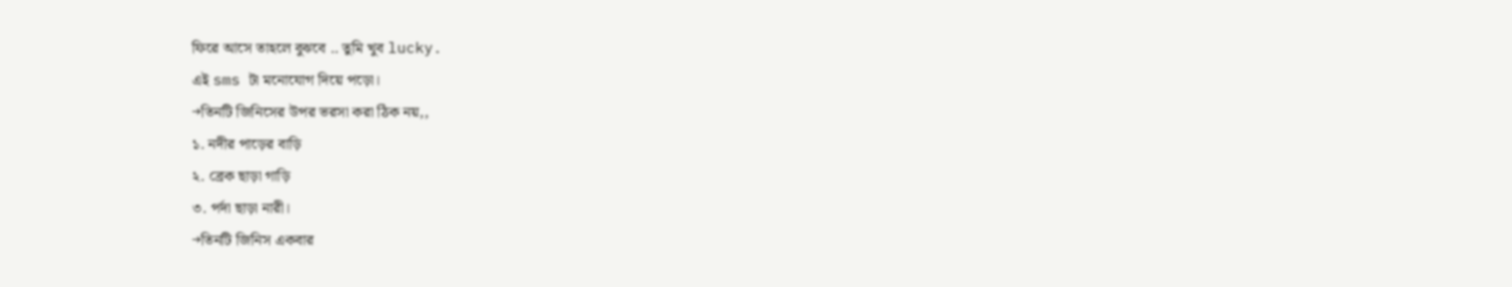ফিরে আসে তাহলে বুঝবে .. তুমি খুব lucky.
এই sms টা মনোযোগ দিয়ে পড়ো।
→তিনটি জিনিসের উপর ভরসা করা ঠিক নয়,,
১. নদীর পাড়ের বাড়ি
২. ব্রেক ছাড়া গাড়ি
৩. পর্দা ছাড়া নারী।
→তিনটি জিনিস একবার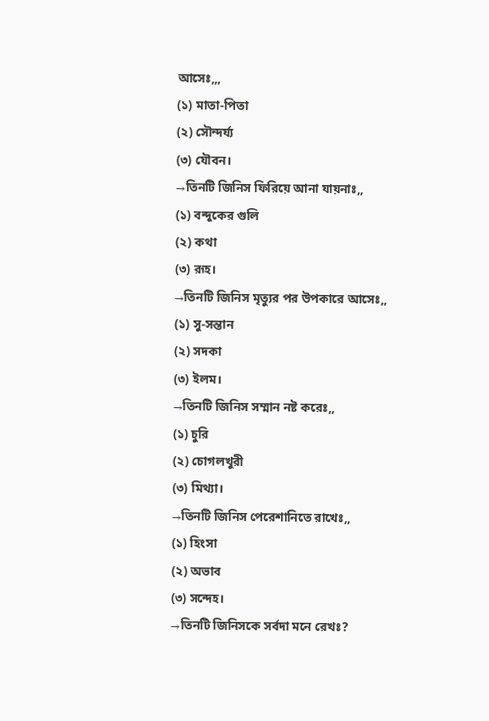আসেঃ,,,
(১) মাতা-পিতা
(২) সৌন্দর্য্য
(৩) যৌবন।
→তিনটি জিনিস ফিরিয়ে আনা যায়নাঃ,,
(১) বন্দুকের গুলি
(২) কথা
(৩) রূহ।
→তিনটি জিনিস মৃত্যুর পর উপকারে আসেঃ,,
(১) সু-সন্তান
(২) সদকা
(৩) ইলম।
→তিনটি জিনিস সম্মান নষ্ট করেঃ,,
(১) চুরি
(২) চোগলখুরী
(৩) মিথ্যা।
→তিনটি জিনিস পেরেশানিতে রাখেঃ,,
(১) হিংসা
(২) অভাব
(৩) সন্দেহ।
→তিনটি জিনিসকে সর্বদা মনে রেখঃ?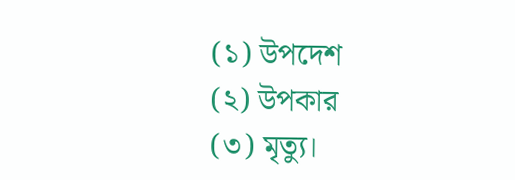(১) উপদেশ
(২) উপকার
(৩) মৃত্যু।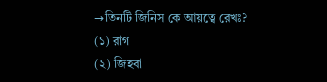→তিনটি জিনিস কে আয়ত্বে রেখঃ?
(১) রাগ
(২) জিহবা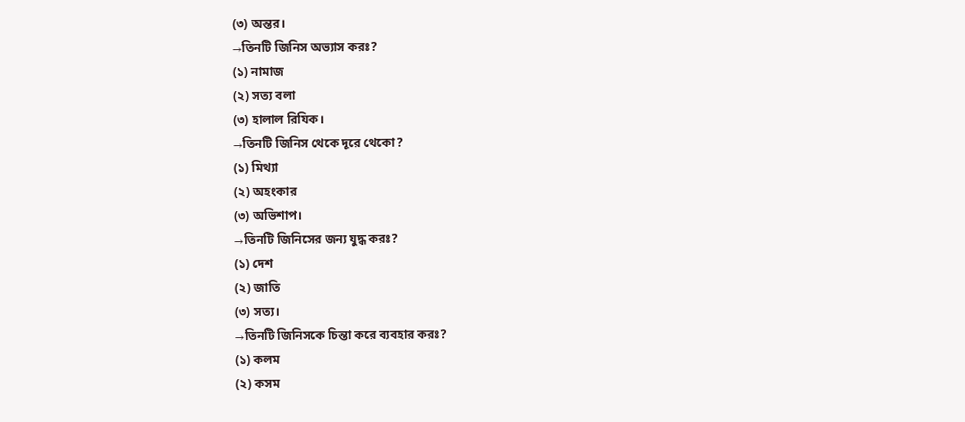(৩) অন্তর।
→তিনটি জিনিস অভ্যাস করঃ?
(১) নামাজ
(২) সত্য বলা
(৩) হালাল রিযিক।
→তিনটি জিনিস থেকে দূরে থেকো?
(১) মিথ্যা
(২) অহংকার
(৩) অভিশাপ।
→তিনটি জিনিসের জন্য যুদ্ধ করঃ?
(১) দেশ
(২) জাতি
(৩) সত্য।
→তিনটি জিনিসকে চিন্তা করে ব্যবহার করঃ?
(১) কলম
(২) কসম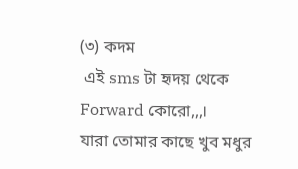(৩) কদম
 এই sms টা হৃদয় থেকে
Forward কোরো,,,।
যারা তোমার কাছে খুব মধুর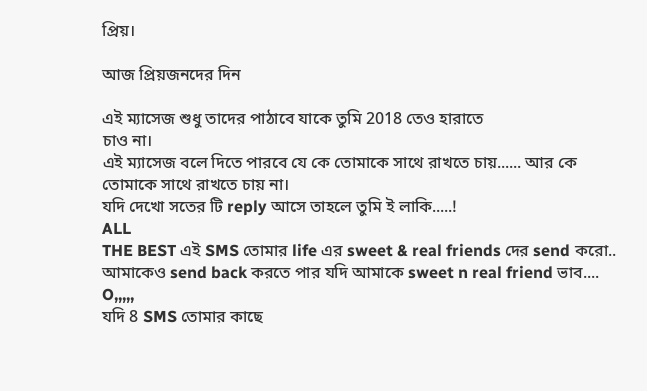প্রিয়।

আজ প্রিয়জনদের দিন

এই ম্যাসেজ শুধু তাদের পাঠাবে যাকে তুমি 2018 তেও হারাতে
চাও না।
এই ম্যাসেজ বলে দিতে পারবে যে কে তোমাকে সাথে রাখতে চায়...... আর কে তোমাকে সাথে রাখতে চায় না।
যদি দেখো সতের টি reply আসে তাহলে তুমি ই লাকি.....!
ALL
THE BEST এই SMS তোমার life এর sweet & real friends দের send করো.. আমাকেও send back করতে পার যদি আমাকে sweet n real friend ভাব.... O,,,,,
যদি 8 SMS তোমার কাছে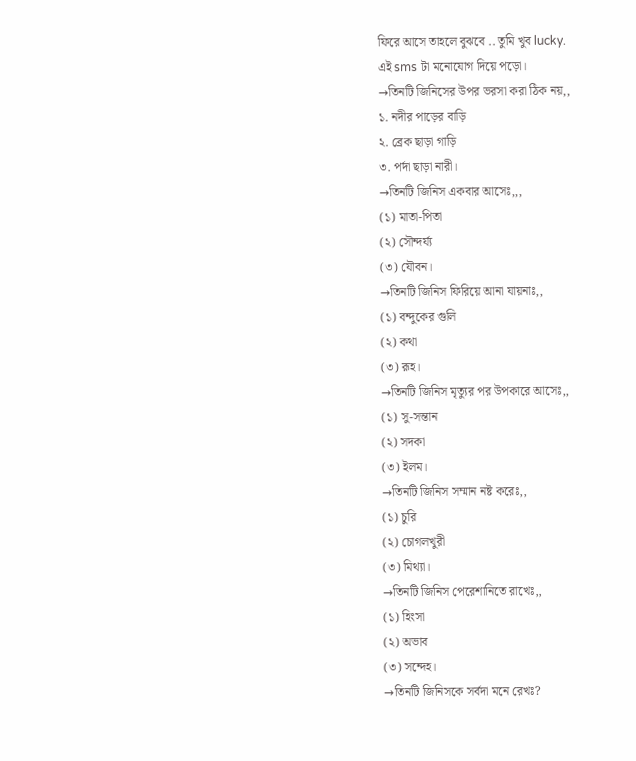ফিরে আসে তাহলে বুঝবে .. তুমি খুব lucky.
এই sms টা মনোযোগ দিয়ে পড়ো।
→তিনটি জিনিসের উপর ভরসা করা ঠিক নয়,,
১. নদীর পাড়ের বাড়ি
২. ব্রেক ছাড়া গাড়ি
৩. পর্দা ছাড়া নারী।
→তিনটি জিনিস একবার আসেঃ,,,
(১) মাতা-পিতা
(২) সৌন্দর্য্য
(৩) যৌবন।
→তিনটি জিনিস ফিরিয়ে আনা যায়নাঃ,,
(১) বন্দুকের গুলি
(২) কথা
(৩) রূহ।
→তিনটি জিনিস মৃত্যুর পর উপকারে আসেঃ,,
(১) সু-সন্তান
(২) সদকা
(৩) ইলম।
→তিনটি জিনিস সম্মান নষ্ট করেঃ,,
(১) চুরি
(২) চোগলখুরী
(৩) মিথ্যা।
→তিনটি জিনিস পেরেশানিতে রাখেঃ,,
(১) হিংসা
(২) অভাব
(৩) সন্দেহ।
→তিনটি জিনিসকে সর্বদা মনে রেখঃ?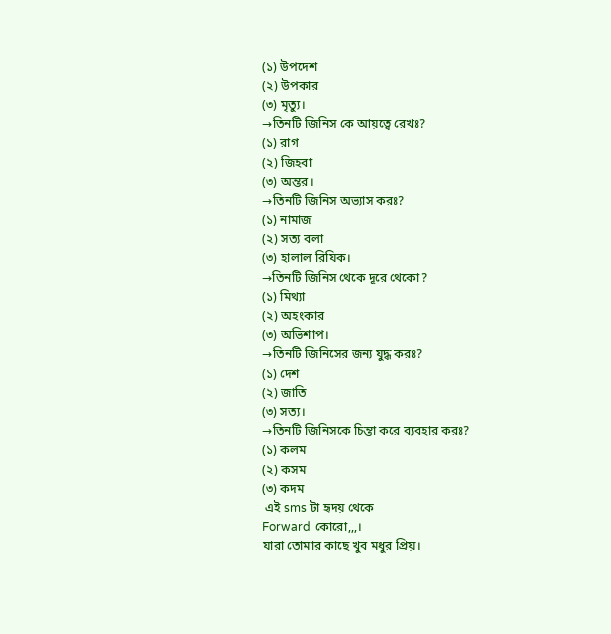(১) উপদেশ
(২) উপকার
(৩) মৃত্যু।
→তিনটি জিনিস কে আয়ত্বে রেখঃ?
(১) রাগ
(২) জিহবা
(৩) অন্তর।
→তিনটি জিনিস অভ্যাস করঃ?
(১) নামাজ
(২) সত্য বলা
(৩) হালাল রিযিক।
→তিনটি জিনিস থেকে দূরে থেকো?
(১) মিথ্যা
(২) অহংকার
(৩) অভিশাপ।
→তিনটি জিনিসের জন্য যুদ্ধ করঃ?
(১) দেশ
(২) জাতি
(৩) সত্য।
→তিনটি জিনিসকে চিন্তা করে ব্যবহার করঃ?
(১) কলম
(২) কসম
(৩) কদম
 এই sms টা হৃদয় থেকে
Forward কোরো,,,।
যারা তোমার কাছে খুব মধুর প্রিয়।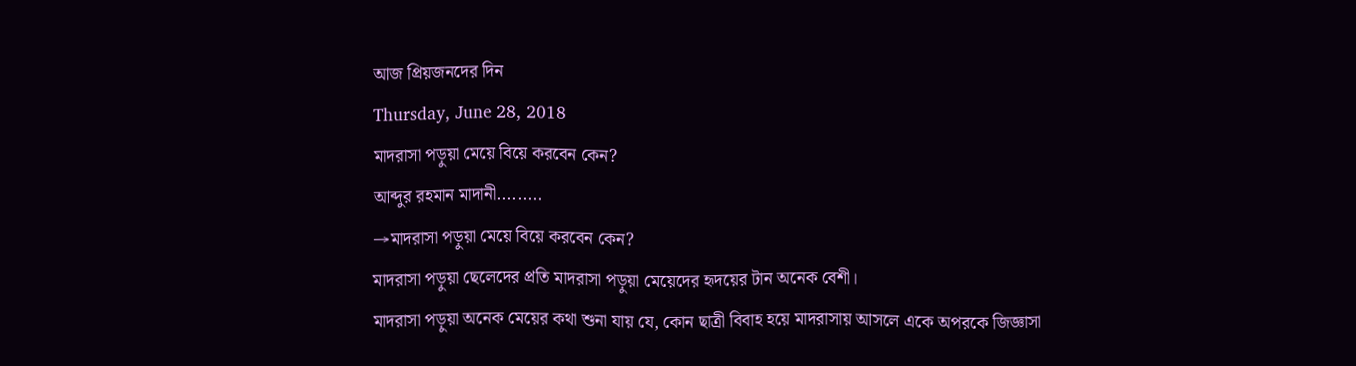আজ প্রিয়জনদের দিন
Thursday, June 28, 2018
মাদরাসা পড়ুয়া মেয়ে বিয়ে করবেন কেন?
আব্দুর রহমান মাদানী.........
→মাদরাসা পড়ুয়া মেয়ে বিয়ে করবেন কেন?
মাদরাসা পড়ুয়া ছেলেদের প্রতি মাদরাসা পড়ুয়া মেয়েদের হৃদয়ের টান অনেক বেশী।
মাদরাসা পড়ুয়া অনেক মেয়ের কথা শুনা যায় যে, কোন ছাত্রী বিবাহ হয়ে মাদরাসায় আসলে একে অপরকে জিজ্ঞাসা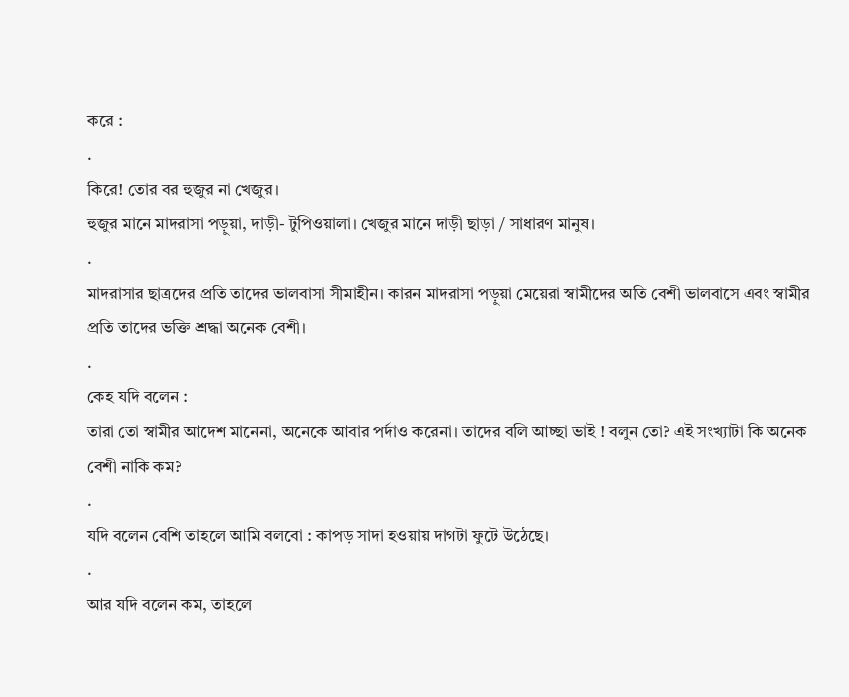করে :
.
কিরে! তোর বর হুজুর না খেজুর।
হুজুর মানে মাদরাসা পড়ুয়া, দাড়ী- টুপিওয়ালা। খেজুর মানে দাড়ী ছাড়া / সাধারণ মানুষ।
.
মাদরাসার ছাত্রদের প্রতি তাদের ভালবাসা সীমাহীন। কারন মাদরাসা পড়ুয়া মেয়েরা স্বামীদের অতি বেশী ভালবাসে এবং স্বামীর প্রতি তাদের ভক্তি শ্রদ্ধা অনেক বেশী।
.
কেহ যদি বলেন :
তারা তো স্বামীর আদেশ মানেনা, অনেকে আবার পর্দাও করেনা। তাদের বলি আচ্ছা ভাই ! বলুন তো? এই সংখ্যাটা কি অনেক বেশী নাকি কম?
.
যদি বলেন বেশি তাহলে আমি বলবো : কাপড় সাদা হওয়ায় দাগটা ফুটে উঠেছে।
.
আর যদি বলেন কম, তাহলে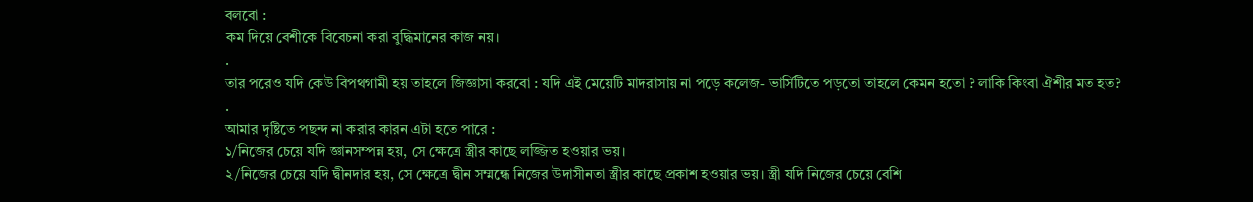বলবো :
কম দিয়ে বেশীকে বিবেচনা করা বুদ্ধিমানের কাজ নয়।
.
তার পরেও যদি কেউ বিপথগামী হয় তাহলে জিজ্ঞাসা করবো : যদি এই মেয়েটি মাদরাসায় না পড়ে কলেজ- ভার্সিটিতে পড়তো তাহলে কেমন হতো ? লাকি কিংবা ঐশীর মত হত?
.
আমার দৃষ্টিতে পছন্দ না করার কারন এটা হতে পারে :
১/নিজের চেয়ে যদি জ্ঞানসম্পন্ন হয়, সে ক্ষেত্রে স্ত্রীর কাছে লজ্জিত হওয়ার ভয়।
২/নিজের চেয়ে যদি দ্বীনদার হয়, সে ক্ষেত্রে দ্বীন সম্মন্ধে নিজের উদাসীনতা স্ত্রীর কাছে প্রকাশ হওয়ার ভয়। স্ত্রী যদি নিজের চেয়ে বেশি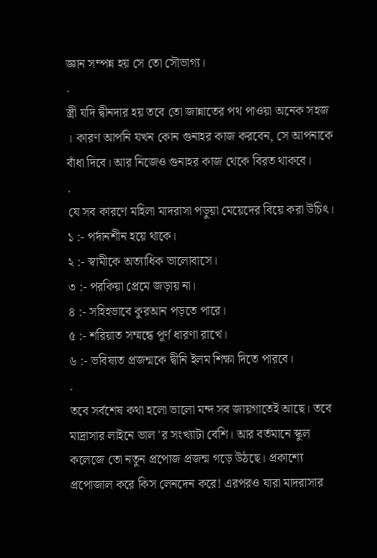জ্ঞান সম্পন্ন হয় সে তো সৌভাগ্য।
.
স্ত্রী যদি দ্বীনদার হয় তবে তো জান্নাতের পথ পাওয়া অনেক সহজ । কারণ আপনি যখন কোন গুনাহর কাজ করবেন, সে আপনাকে বাঁধা দিবে। আর নিজেও গুনাহর কাজ থেকে বিরত থাকবে।
.
যে সব কারণে মহিলা মাদরাসা পড়ুয়া মেয়েদের বিয়ে করা উচিৎ।
১ :- পর্দানশীন হয়ে থাকে।
২ :- স্বামীকে অত্যাধিক ভালোবাসে।
৩ :- পরকিয়া প্রেমে জড়ায় না।
৪ :- সহিহভাবে কুরআন পড়তে পারে।
৫ :- শরিয়াত সম্মন্ধে পূর্ণ ধারণা রাখে।
৬ :- ভবিষ্যত প্রজন্মকে দ্বীনি ইলম শিক্ষা দিতে পারবে।
.
তবে সর্বশেষ কথা হলো ভালো মন্দ সব জায়গাতেই আছে। তবে মাদ্রাসার লাইনে ভাল 'র সংখ্যাটা বেশি। আর বর্তমানে স্কুল কলেজে তো নতুন প্রপোজ প্রজন্ম গড়ে উঠছে। প্রকাশ্যে প্রপোজাল করে কিস লেনদেন করে! এরপরও যারা মাদরাসার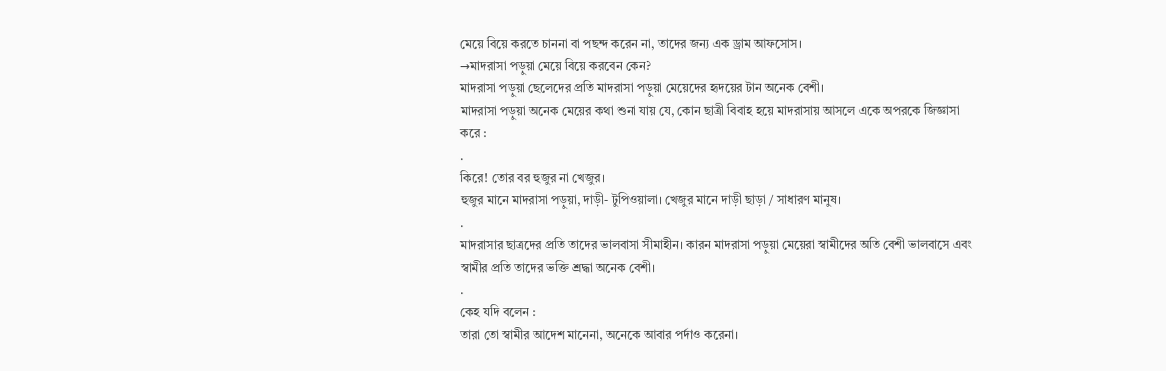মেয়ে বিয়ে করতে চাননা বা পছন্দ করেন না, তাদের জন্য এক ড্রাম আফসোস।
→মাদরাসা পড়ুয়া মেয়ে বিয়ে করবেন কেন?
মাদরাসা পড়ুয়া ছেলেদের প্রতি মাদরাসা পড়ুয়া মেয়েদের হৃদয়ের টান অনেক বেশী।
মাদরাসা পড়ুয়া অনেক মেয়ের কথা শুনা যায় যে, কোন ছাত্রী বিবাহ হয়ে মাদরাসায় আসলে একে অপরকে জিজ্ঞাসা করে :
.
কিরে! তোর বর হুজুর না খেজুর।
হুজুর মানে মাদরাসা পড়ুয়া, দাড়ী- টুপিওয়ালা। খেজুর মানে দাড়ী ছাড়া / সাধারণ মানুষ।
.
মাদরাসার ছাত্রদের প্রতি তাদের ভালবাসা সীমাহীন। কারন মাদরাসা পড়ুয়া মেয়েরা স্বামীদের অতি বেশী ভালবাসে এবং স্বামীর প্রতি তাদের ভক্তি শ্রদ্ধা অনেক বেশী।
.
কেহ যদি বলেন :
তারা তো স্বামীর আদেশ মানেনা, অনেকে আবার পর্দাও করেনা।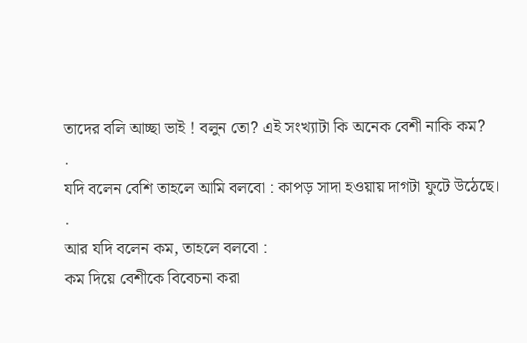তাদের বলি আচ্ছা ভাই ! বলুন তো? এই সংখ্যাটা কি অনেক বেশী নাকি কম?
.
যদি বলেন বেশি তাহলে আমি বলবো : কাপড় সাদা হওয়ায় দাগটা ফুটে উঠেছে।
.
আর যদি বলেন কম, তাহলে বলবো :
কম দিয়ে বেশীকে বিবেচনা করা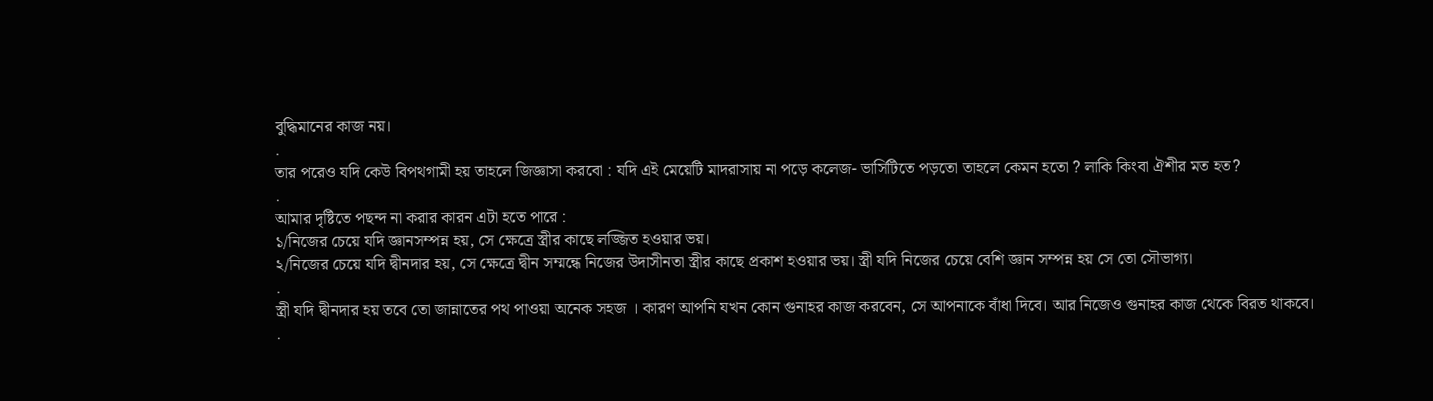বুদ্ধিমানের কাজ নয়।
.
তার পরেও যদি কেউ বিপথগামী হয় তাহলে জিজ্ঞাসা করবো : যদি এই মেয়েটি মাদরাসায় না পড়ে কলেজ- ভার্সিটিতে পড়তো তাহলে কেমন হতো ? লাকি কিংবা ঐশীর মত হত?
.
আমার দৃষ্টিতে পছন্দ না করার কারন এটা হতে পারে :
১/নিজের চেয়ে যদি জ্ঞানসম্পন্ন হয়, সে ক্ষেত্রে স্ত্রীর কাছে লজ্জিত হওয়ার ভয়।
২/নিজের চেয়ে যদি দ্বীনদার হয়, সে ক্ষেত্রে দ্বীন সম্মন্ধে নিজের উদাসীনতা স্ত্রীর কাছে প্রকাশ হওয়ার ভয়। স্ত্রী যদি নিজের চেয়ে বেশি জ্ঞান সম্পন্ন হয় সে তো সৌভাগ্য।
.
স্ত্রী যদি দ্বীনদার হয় তবে তো জান্নাতের পথ পাওয়া অনেক সহজ । কারণ আপনি যখন কোন গুনাহর কাজ করবেন, সে আপনাকে বাঁধা দিবে। আর নিজেও গুনাহর কাজ থেকে বিরত থাকবে।
.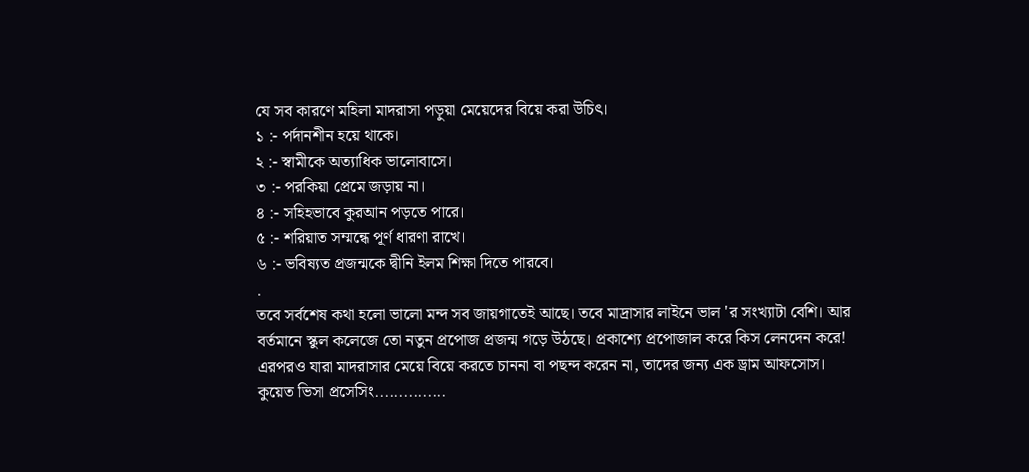যে সব কারণে মহিলা মাদরাসা পড়ুয়া মেয়েদের বিয়ে করা উচিৎ।
১ :- পর্দানশীন হয়ে থাকে।
২ :- স্বামীকে অত্যাধিক ভালোবাসে।
৩ :- পরকিয়া প্রেমে জড়ায় না।
৪ :- সহিহভাবে কুরআন পড়তে পারে।
৫ :- শরিয়াত সম্মন্ধে পূর্ণ ধারণা রাখে।
৬ :- ভবিষ্যত প্রজন্মকে দ্বীনি ইলম শিক্ষা দিতে পারবে।
.
তবে সর্বশেষ কথা হলো ভালো মন্দ সব জায়গাতেই আছে। তবে মাদ্রাসার লাইনে ভাল 'র সংখ্যাটা বেশি। আর বর্তমানে স্কুল কলেজে তো নতুন প্রপোজ প্রজন্ম গড়ে উঠছে। প্রকাশ্যে প্রপোজাল করে কিস লেনদেন করে! এরপরও যারা মাদরাসার মেয়ে বিয়ে করতে চাননা বা পছন্দ করেন না, তাদের জন্য এক ড্রাম আফসোস।
কুয়েত ভিসা প্রসেসিং...............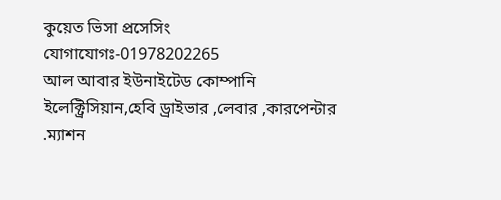কুয়েত ভিসা প্রসেসিং
যোগাযোগঃ-01978202265
আল আবার ইউনাইটেড কোম্পানি
ইলেক্ট্রিসিয়ান,হেবি ড্রাইভার ,লেবার ,কারপেন্টার
.ম্যাশন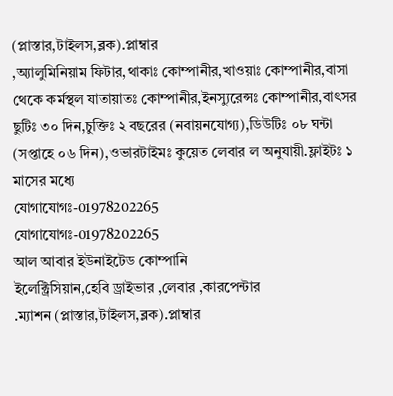(প্লাস্তার,টাইলস,ব্লক).প্লাম্বার
,অ্যালুমিনিয়াম ফিটার,থাকাঃ কোম্পানীর,খাওয়াঃ কোম্পানীর,বাসা থেকে কর্মস্থল যাতায়াতঃ কোম্পানীর,ইনস্যুরেন্সঃ কোম্পানীর,বাৎসর
ছুটিঃ ৩০ দিন,চুক্তিঃ ২ বছরের (নবায়নযোগ্য),ডিউটিঃ ০৮ ঘন্টা (সপ্তাহে ০৬ দিন),ওভারটাইমঃ কুয়েত লেবার ল অনুযায়ী.ফ্লাইটঃ ১ মাসের মধ্যে
যোগাযোগঃ-01978202265
যোগাযোগঃ-01978202265
আল আবার ইউনাইটেড কোম্পানি
ইলেক্ট্রিসিয়ান,হেবি ড্রাইভার ,লেবার ,কারপেন্টার
.ম্যাশন (প্লাস্তার,টাইলস,ব্লক).প্লাম্বার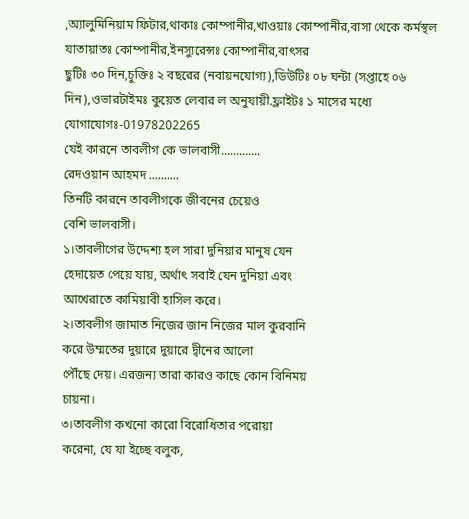,অ্যালুমিনিয়াম ফিটার,থাকাঃ কোম্পানীর,খাওয়াঃ কোম্পানীর,বাসা থেকে কর্মস্থল যাতায়াতঃ কোম্পানীর,ইনস্যুরেন্সঃ কোম্পানীর,বাৎসর
ছুটিঃ ৩০ দিন,চুক্তিঃ ২ বছরের (নবায়নযোগ্য),ডিউটিঃ ০৮ ঘন্টা (সপ্তাহে ০৬ দিন),ওভারটাইমঃ কুয়েত লেবার ল অনুযায়ী.ফ্লাইটঃ ১ মাসের মধ্যে
যোগাযোগঃ-01978202265
যেই কারনে তাবলীগ কে ভালবাসী.............
রেদওয়ান আহমদ ..........
তিনটি কারনে তাবলীগকে জীবনের চেয়েও
বেশি ভালবাসী।
১।তাবলীগের উদ্দেশ্য হল সারা দুনিয়ার মানুষ যেন
হেদায়েত পেয়ে যায়, অর্থাৎ সবাই যেন দুনিয়া এবং
আখেরাতে কামিয়াবী হাসিল করে।
২।তাবলীগ জামাত নিজের জান নিজের মাল কুরবানি
করে উম্মতের দুয়ারে দুয়ারে দ্বীনের আলো
পৌঁছে দেয়। এরজন্য তারা কারও কাছে কোন বিনিময়
চায়না।
৩।তাবলীগ কখনো কারো বিরোধিতার পরোয়া
করেনা, যে যা ইচ্ছে বলুক,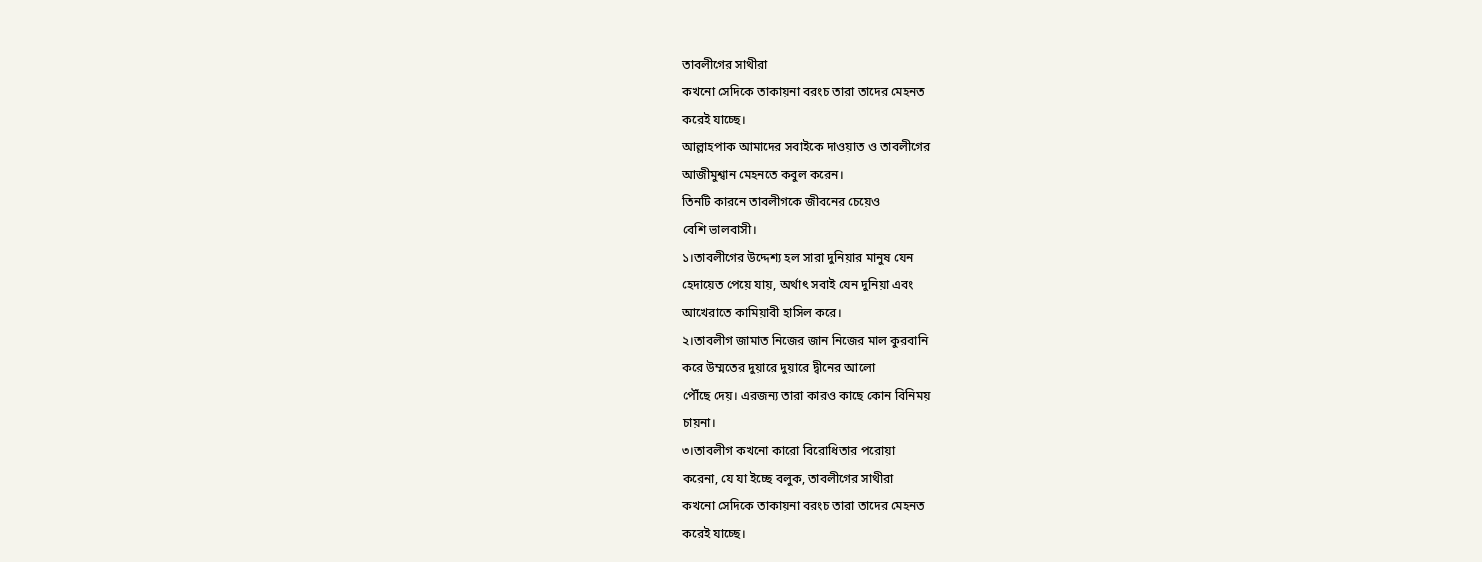তাবলীগের সাথীরা
কখনো সেদিকে তাকায়না বরংচ তারা তাদের মেহনত
করেই যাচ্ছে।
আল্লাহপাক আমাদের সবাইকে দাওয়াত ও তাবলীগের
আজীমুশ্বান মেহনতে কবুল করেন।
তিনটি কারনে তাবলীগকে জীবনের চেয়েও
বেশি ভালবাসী।
১।তাবলীগের উদ্দেশ্য হল সারা দুনিয়ার মানুষ যেন
হেদায়েত পেয়ে যায়, অর্থাৎ সবাই যেন দুনিয়া এবং
আখেরাতে কামিয়াবী হাসিল করে।
২।তাবলীগ জামাত নিজের জান নিজের মাল কুরবানি
করে উম্মতের দুয়ারে দুয়ারে দ্বীনের আলো
পৌঁছে দেয়। এরজন্য তারা কারও কাছে কোন বিনিময়
চায়না।
৩।তাবলীগ কখনো কারো বিরোধিতার পরোয়া
করেনা, যে যা ইচ্ছে বলুক, তাবলীগের সাথীরা
কখনো সেদিকে তাকায়না বরংচ তারা তাদের মেহনত
করেই যাচ্ছে।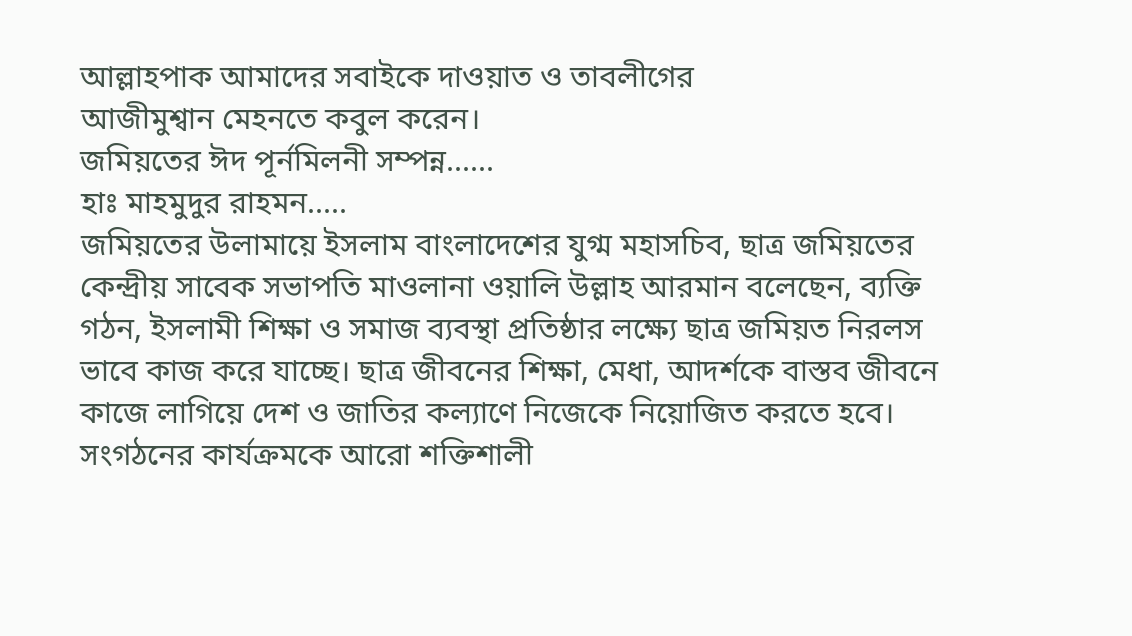আল্লাহপাক আমাদের সবাইকে দাওয়াত ও তাবলীগের
আজীমুশ্বান মেহনতে কবুল করেন।
জমিয়তের ঈদ পূর্নমিলনী সম্পন্ন......
হাঃ মাহমুদুর রাহমন.....
জমিয়তের উলামায়ে ইসলাম বাংলাদেশের যুগ্ম মহাসচিব, ছাত্র জমিয়তের কেন্দ্রীয় সাবেক সভাপতি মাওলানা ওয়ালি উল্লাহ আরমান বলেছেন, ব্যক্তি গঠন, ইসলামী শিক্ষা ও সমাজ ব্যবস্থা প্রতিষ্ঠার লক্ষ্যে ছাত্র জমিয়ত নিরলস ভাবে কাজ করে যাচ্ছে। ছাত্র জীবনের শিক্ষা, মেধা, আদর্শকে বাস্তব জীবনে কাজে লাগিয়ে দেশ ও জাতির কল্যাণে নিজেকে নিয়োজিত করতে হবে। সংগঠনের কার্যক্রমকে আরো শক্তিশালী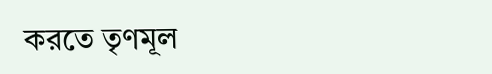করতে তৃণমূল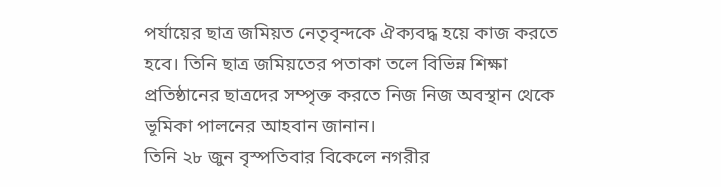পর্যায়ের ছাত্র জমিয়ত নেতৃবৃন্দকে ঐক্যবদ্ধ হয়ে কাজ করতে হবে। তিনি ছাত্র জমিয়তের পতাকা তলে বিভিন্ন শিক্ষা প্রতিষ্ঠানের ছাত্রদের সম্পৃক্ত করতে নিজ নিজ অবস্থান থেকে ভূমিকা পালনের আহবান জানান।
তিনি ২৮ জুন বৃস্পতিবার বিকেলে নগরীর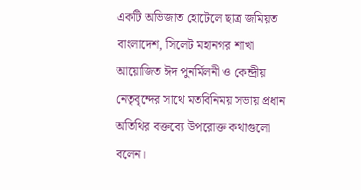একটি অভিজাত হোটেলে ছাত্র জমিয়ত বাংলাদেশ, সিলেট মহানগর শাখা আয়োজিত ঈদ পুনর্মিলনী ও কেন্দ্রীয় নেতৃবৃন্দের সাথে মতবিনিময় সভায় প্রধান অতিথির বক্তব্যে উপরোক্ত কথাগুলো বলেন।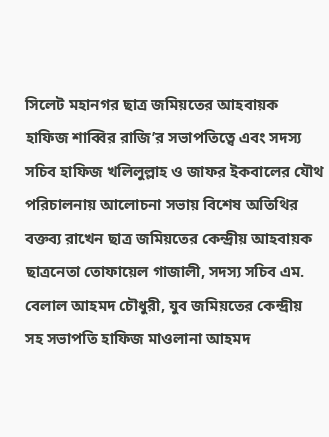সিলেট মহানগর ছাত্র জমিয়তের আহবায়ক হাফিজ শাব্বির রাজি’র সভাপতিত্বে এবং সদস্য সচিব হাফিজ খলিলুল্লাহ ও জাফর ইকবালের যৌথ পরিচালনায় আলোচনা সভায় বিশেষ অতিথির বক্তব্য রাখেন ছাত্র জমিয়তের কেন্দ্রীয় আহবায়ক ছাত্রনেতা তোফায়েল গাজালী, সদস্য সচিব এম. বেলাল আহমদ চৌধুরী, যুব জমিয়তের কেন্দ্রীয় সহ সভাপতি হাফিজ মাওলানা আহমদ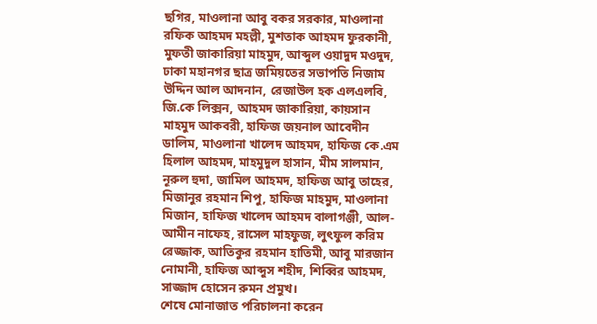ছগির, মাওলানা আবু বকর সরকার, মাওলানা রফিক আহমদ মহল্লী, মুশতাক আহমদ ফুরকানী, মুফতী জাকারিয়া মাহমুদ, আব্দুল ওয়াদুদ মওদুদ, ঢাকা মহানগর ছাত্র জমিয়তের সভাপতি নিজাম উদ্দিন আল আদনান, রেজাউল হক এলএলবি, জি.কে লিক্সন, আহমদ জাকারিয়া, কায়সান মাহমুদ আকবরী, হাফিজ জয়নাল আবেদীন ডালিম, মাওলানা খালেদ আহমদ, হাফিজ কে.এম হিলাল আহমদ, মাহমুদুল হাসান, মীম সালমান, নূরুল হুদা, জামিল আহমদ, হাফিজ আবু তাহের, মিজানুর রহমান শিপু, হাফিজ মাহমুদ, মাওলানা মিজান, হাফিজ খালেদ আহমদ বালাগঞ্জী, আল-আমীন নাফেহ, রাসেল মাহফুজ, লুৎফুল করিম রেজ্জাক, আতিকুর রহমান হাতিমী, আবু মারজান নোমানী, হাফিজ আব্দুস শহীদ, শিব্বির আহমদ, সাজ্জাদ হোসেন রুমন প্রমুখ।
শেষে মোনাজাত পরিচালনা করেন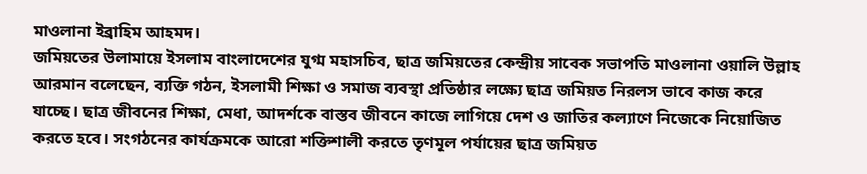মাওলানা ইব্রাহিম আহমদ।
জমিয়তের উলামায়ে ইসলাম বাংলাদেশের যুগ্ম মহাসচিব, ছাত্র জমিয়তের কেন্দ্রীয় সাবেক সভাপতি মাওলানা ওয়ালি উল্লাহ আরমান বলেছেন, ব্যক্তি গঠন, ইসলামী শিক্ষা ও সমাজ ব্যবস্থা প্রতিষ্ঠার লক্ষ্যে ছাত্র জমিয়ত নিরলস ভাবে কাজ করে যাচ্ছে। ছাত্র জীবনের শিক্ষা, মেধা, আদর্শকে বাস্তব জীবনে কাজে লাগিয়ে দেশ ও জাতির কল্যাণে নিজেকে নিয়োজিত করতে হবে। সংগঠনের কার্যক্রমকে আরো শক্তিশালী করতে তৃণমূল পর্যায়ের ছাত্র জমিয়ত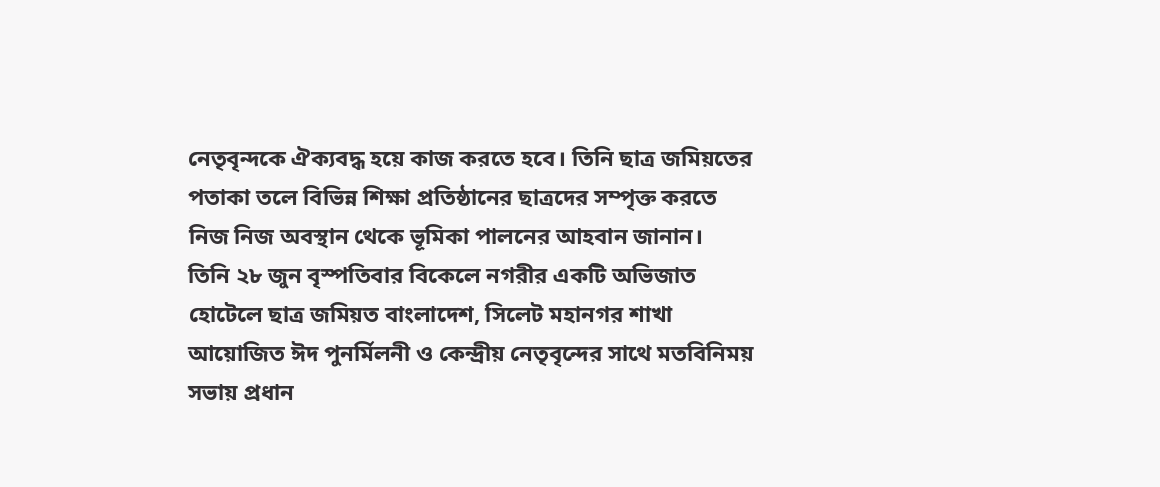নেতৃবৃন্দকে ঐক্যবদ্ধ হয়ে কাজ করতে হবে। তিনি ছাত্র জমিয়তের পতাকা তলে বিভিন্ন শিক্ষা প্রতিষ্ঠানের ছাত্রদের সম্পৃক্ত করতে নিজ নিজ অবস্থান থেকে ভূমিকা পালনের আহবান জানান।
তিনি ২৮ জুন বৃস্পতিবার বিকেলে নগরীর একটি অভিজাত হোটেলে ছাত্র জমিয়ত বাংলাদেশ, সিলেট মহানগর শাখা আয়োজিত ঈদ পুনর্মিলনী ও কেন্দ্রীয় নেতৃবৃন্দের সাথে মতবিনিময় সভায় প্রধান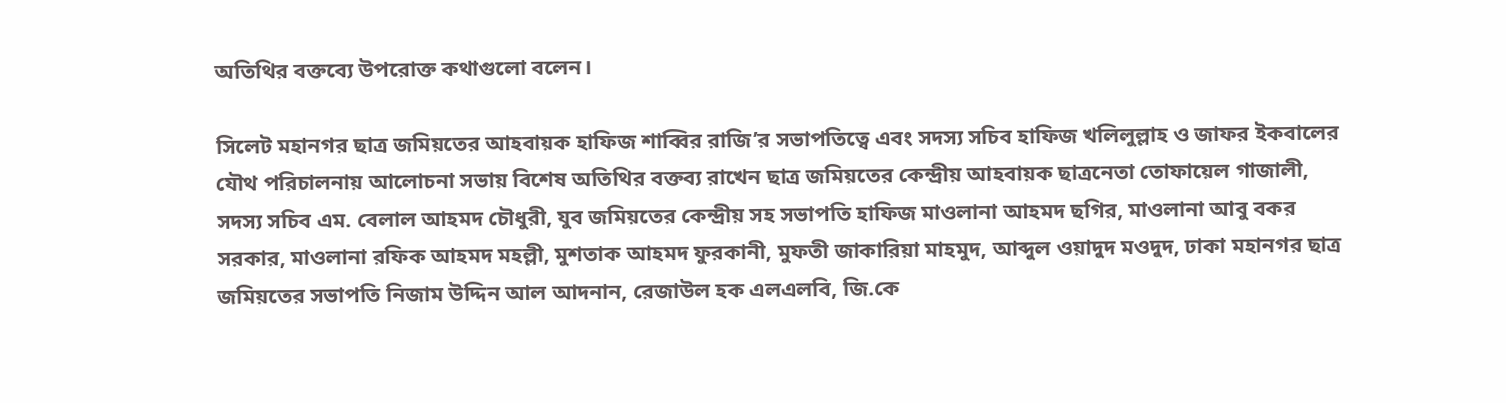অতিথির বক্তব্যে উপরোক্ত কথাগুলো বলেন।

সিলেট মহানগর ছাত্র জমিয়তের আহবায়ক হাফিজ শাব্বির রাজি’র সভাপতিত্বে এবং সদস্য সচিব হাফিজ খলিলুল্লাহ ও জাফর ইকবালের যৌথ পরিচালনায় আলোচনা সভায় বিশেষ অতিথির বক্তব্য রাখেন ছাত্র জমিয়তের কেন্দ্রীয় আহবায়ক ছাত্রনেতা তোফায়েল গাজালী, সদস্য সচিব এম. বেলাল আহমদ চৌধুরী, যুব জমিয়তের কেন্দ্রীয় সহ সভাপতি হাফিজ মাওলানা আহমদ ছগির, মাওলানা আবু বকর সরকার, মাওলানা রফিক আহমদ মহল্লী, মুশতাক আহমদ ফুরকানী, মুফতী জাকারিয়া মাহমুদ, আব্দুল ওয়াদুদ মওদুদ, ঢাকা মহানগর ছাত্র জমিয়তের সভাপতি নিজাম উদ্দিন আল আদনান, রেজাউল হক এলএলবি, জি.কে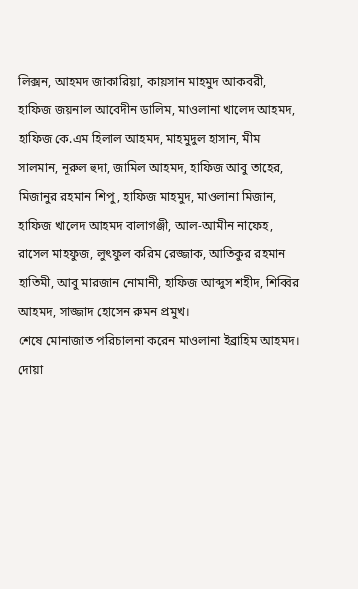লিক্সন, আহমদ জাকারিয়া, কায়সান মাহমুদ আকবরী, হাফিজ জয়নাল আবেদীন ডালিম, মাওলানা খালেদ আহমদ, হাফিজ কে.এম হিলাল আহমদ, মাহমুদুল হাসান, মীম সালমান, নূরুল হুদা, জামিল আহমদ, হাফিজ আবু তাহের, মিজানুর রহমান শিপু, হাফিজ মাহমুদ, মাওলানা মিজান, হাফিজ খালেদ আহমদ বালাগঞ্জী, আল-আমীন নাফেহ, রাসেল মাহফুজ, লুৎফুল করিম রেজ্জাক, আতিকুর রহমান হাতিমী, আবু মারজান নোমানী, হাফিজ আব্দুস শহীদ, শিব্বির আহমদ, সাজ্জাদ হোসেন রুমন প্রমুখ।
শেষে মোনাজাত পরিচালনা করেন মাওলানা ইব্রাহিম আহমদ।
দোয়া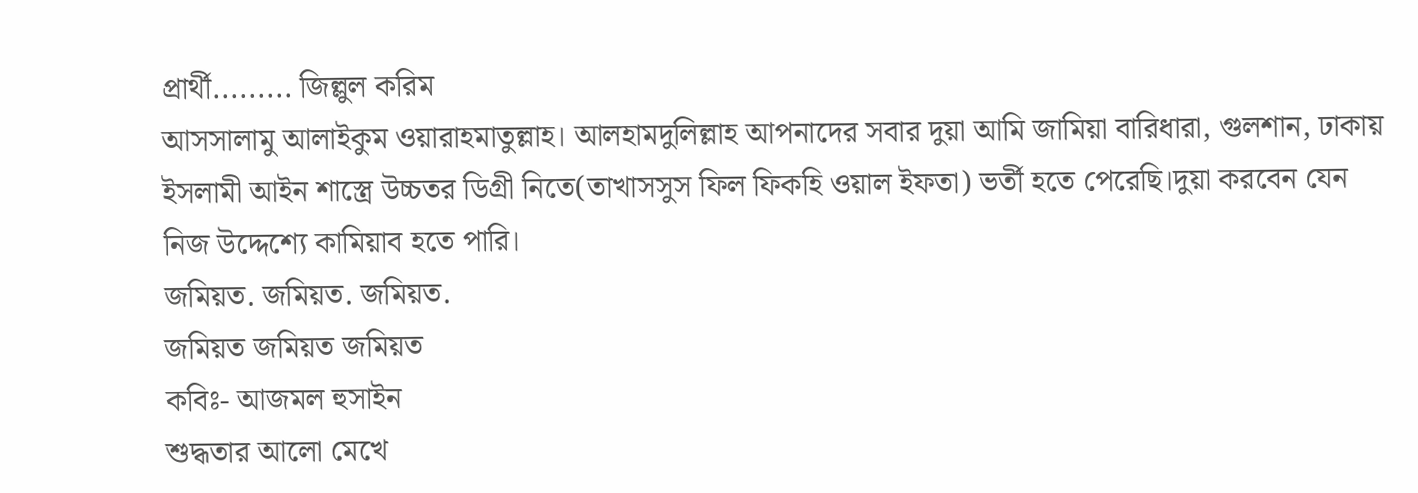প্রার্থী......... জিল্লুল করিম
আসসালামু আলাইকুম ওয়ারাহমাতুল্লাহ। আলহামদুলিল্লাহ আপনাদের সবার দুয়া আমি জামিয়া বারিধারা, গুলশান, ঢাকায় ইসলামী আইন শাস্ত্রে উচ্চতর ডিগ্রী নিতে(তাখাসসুস ফিল ফিকহি ওয়াল ইফতা) ভর্তী হতে পেরেছি।দুয়া করবেন যেন নিজ উদ্দেশ্যে কামিয়াব হতে পারি।
জমিয়ত. জমিয়ত. জমিয়ত.
জমিয়ত জমিয়ত জমিয়ত
কবিঃ- আজমল হুসাইন
শুদ্ধতার আলো মেখে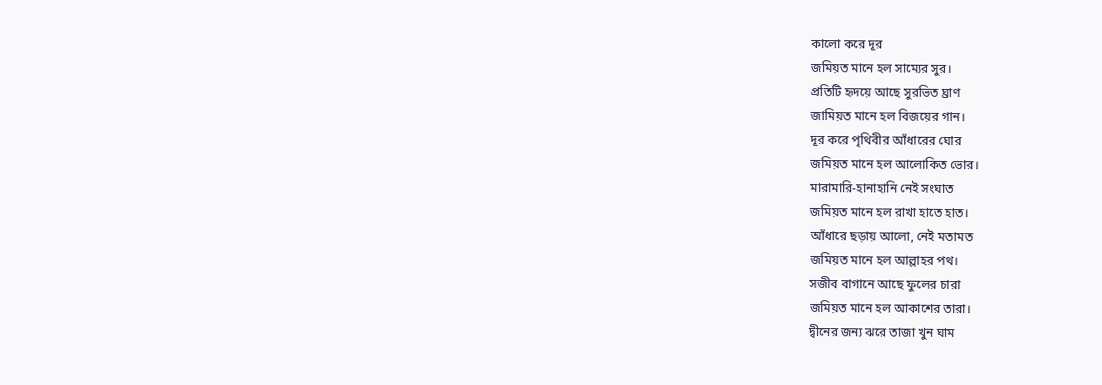কালো করে দূর
জমিয়ত মানে হল সাম্যের সুর।
প্রতিটি হৃদয়ে আছে সুরভিত ঘ্রাণ
জামিয়ত মানে হল বিজয়ের গান।
দূর করে পৃথিবীর আঁধারের ঘোর
জমিয়ত মানে হল আলোকিত ভোর।
মারামারি-হানাহানি নেই সংঘাত
জমিয়ত মানে হল রাখা হাতে হাত।
আঁধারে ছড়ায় আলো, নেই মতামত
জমিয়ত মানে হল আল্লাহর পথ।
সজীব বাগানে আছে ফুলের চারা
জমিয়ত মানে হল আকাশের তারা।
দ্বীনের জন্য ঝরে তাজা খুন ঘাম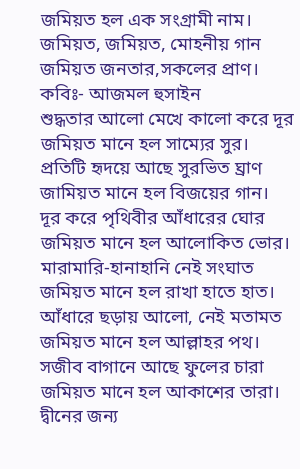জমিয়ত হল এক সংগ্রামী নাম।
জমিয়ত, জমিয়ত, মোহনীয় গান
জমিয়ত জনতার,সকলের প্রাণ।
কবিঃ- আজমল হুসাইন
শুদ্ধতার আলো মেখে কালো করে দূর
জমিয়ত মানে হল সাম্যের সুর।
প্রতিটি হৃদয়ে আছে সুরভিত ঘ্রাণ
জামিয়ত মানে হল বিজয়ের গান।
দূর করে পৃথিবীর আঁধারের ঘোর
জমিয়ত মানে হল আলোকিত ভোর।
মারামারি-হানাহানি নেই সংঘাত
জমিয়ত মানে হল রাখা হাতে হাত।
আঁধারে ছড়ায় আলো, নেই মতামত
জমিয়ত মানে হল আল্লাহর পথ।
সজীব বাগানে আছে ফুলের চারা
জমিয়ত মানে হল আকাশের তারা।
দ্বীনের জন্য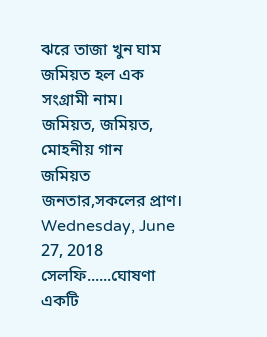ঝরে তাজা খুন ঘাম
জমিয়ত হল এক সংগ্রামী নাম।
জমিয়ত, জমিয়ত, মোহনীয় গান
জমিয়ত জনতার,সকলের প্রাণ।
Wednesday, June 27, 2018
সেলফি......ঘোষণা
একটি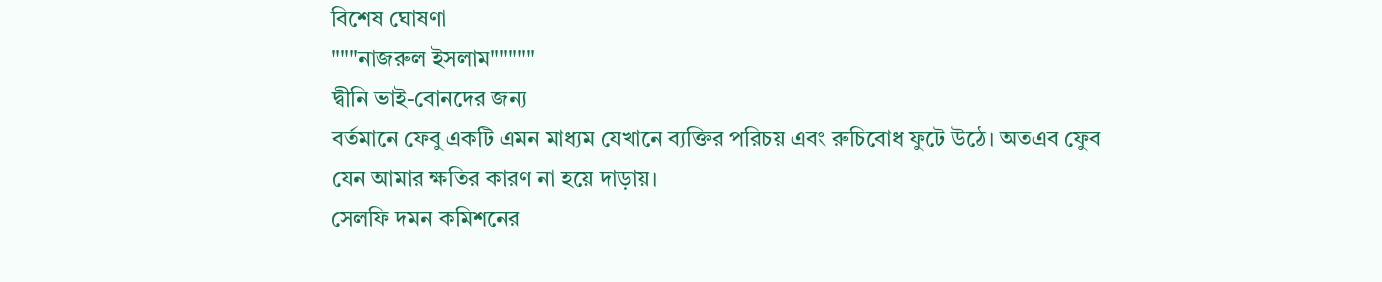বিশেষ ঘোষণা
"""নাজরুল ইসলাম"""""
দ্বীনি ভাই-বোনদের জন্য
বর্তমানে ফেবু একটি এমন মাধ্যম যেখানে ব্যক্তির পরিচয় এবং রুচিবোধ ফুটে উঠে। অতএব ফেুব যেন আমার ক্ষতির কারণ না হয়ে দাড়ায়।
সেলফি দমন কমিশনের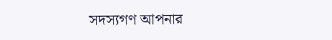সদস্যগণ আপনার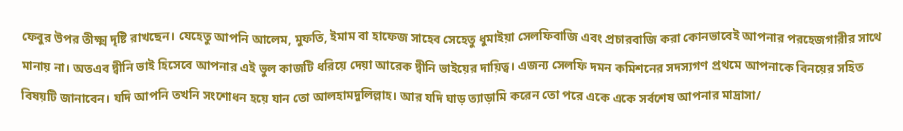ফেবুর উপর তীক্ষ্ম দৃষ্টি রাখছেন। যেহেতু আপনি আলেম, মুফতি, ইমাম বা হাফেজ সাহেব সেহেতু ধুমাইয়া সেলফিবাজি এবং প্রচারবাজি করা কোনভাবেই আপনার পরহেজগারীর সাথে মানায় না। অতএব দ্বীনি ভাই হিসেবে আপনার এই ভুল কাজটি ধরিয়ে দেয়া আরেক দ্বীনি ভাইয়ের দায়িত্ব। এজন্য সেলফি দমন কমিশনের সদস্যগণ প্রথমে আপনাকে বিনয়ের সহিত বিষয়টি জানাবেন। যদি আপনি তখনি সংশোধন হয়ে যান তো আলহামদুলিল্লাহ। আর যদি ঘাড় ত্যাড়ামি করেন তো পরে একে একে সর্বশেষ আপনার মাদ্রাসা/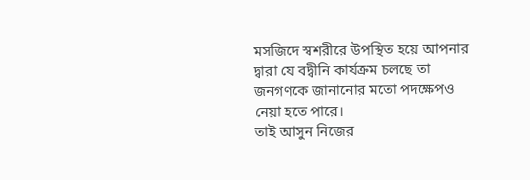মসজিদে স্বশরীরে উপস্থিত হয়ে আপনার দ্বারা যে বদ্বীনি কার্যক্রম চলছে তা জনগণকে জানানোর মতো পদক্ষেপও নেয়া হতে পারে।
তাই আসুন নিজের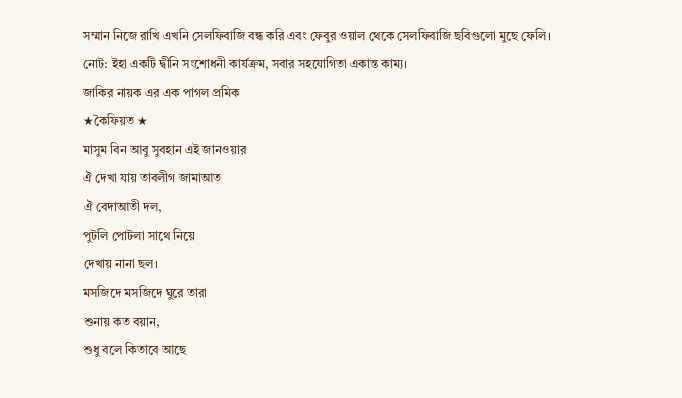সম্মান নিজে রাখি এখনি সেলফিবাজি বন্ধ করি এবং ফেবুর ওয়াল থেকে সেলফিবাজি ছবিগুলো মুছে ফেলি।
নোট: ইহা একটি দ্বীনি সংশোধনী কার্যক্রম, সবার সহযোগিতা একান্ত কাম্য।
জাকির নায়ক এর এক পাগল প্রমিক
★কৈফিয়ত ★
মাসুম বিন আবু সুবহান এই জানওয়ার
ঐ দেখা যায় তাবলীগ জামাআত
ঐ বেদাআতী দল,
পুটলি পোটলা সাথে নিয়ে
দেখায় নানা ছল।
মসজিদে মসজিদে ঘুরে তারা
শুনায় কত বয়ান,
শুধু বলে কিতাবে আছে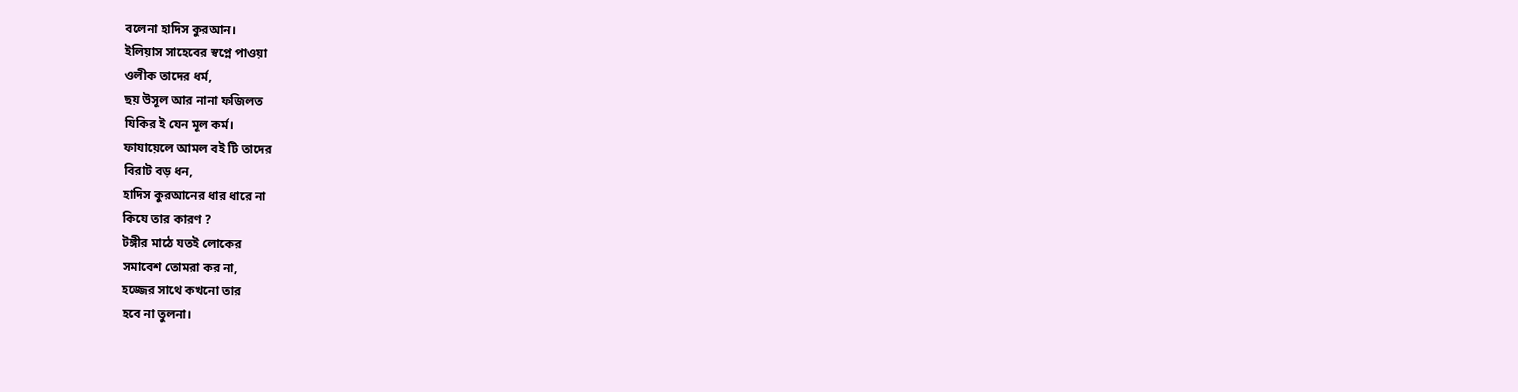বলেনা হাদিস কুরআন।
ইলিয়াস সাহেবের স্বপ্নে পাওয়া
ওলীক তাদের ধর্ম,
ছয় উসূল আর নানা ফজিলত
যিকির ই যেন মূল কর্ম।
ফাযায়েলে আমল বই টি তাদের
বিরাট বড় ধন,
হাদিস কুরআনের ধার ধারে না
কিযে তার কারণ ?
টঙ্গীর মাঠে যতই লোকের
সমাবেশ তোমরা কর না,
হজ্জের সাথে কখনো তার
হবে না তুলনা।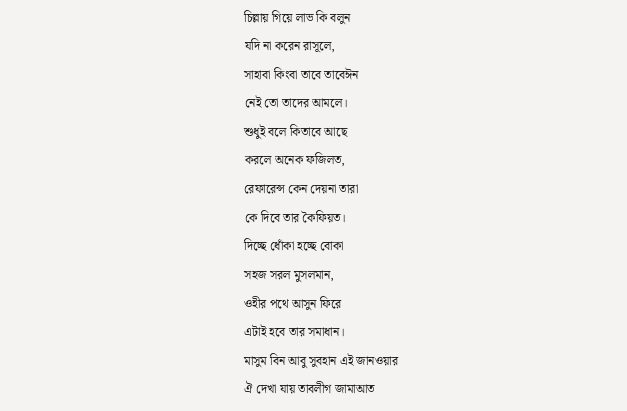চিল্লায় গিয়ে লাভ কি বলুন
যদি না করেন রাসূলে,
সাহাবা কিংবা তাবে তাবেঈন
নেই তো তাদের আমলে।
শুধুই বলে কিতাবে আছে
করলে অনেক ফজিলত,
রেফারেন্স কেন দেয়না তারা
কে দিবে তার কৈফিয়ত।
দিচ্ছে ধোঁকা হচ্ছে বোকা
সহজ সরল মুসলমান,
ওহীর পথে আসুন ফিরে
এটাই হবে তার সমাধান।
মাসুম বিন আবু সুবহান এই জানওয়ার
ঐ দেখা যায় তাবলীগ জামাআত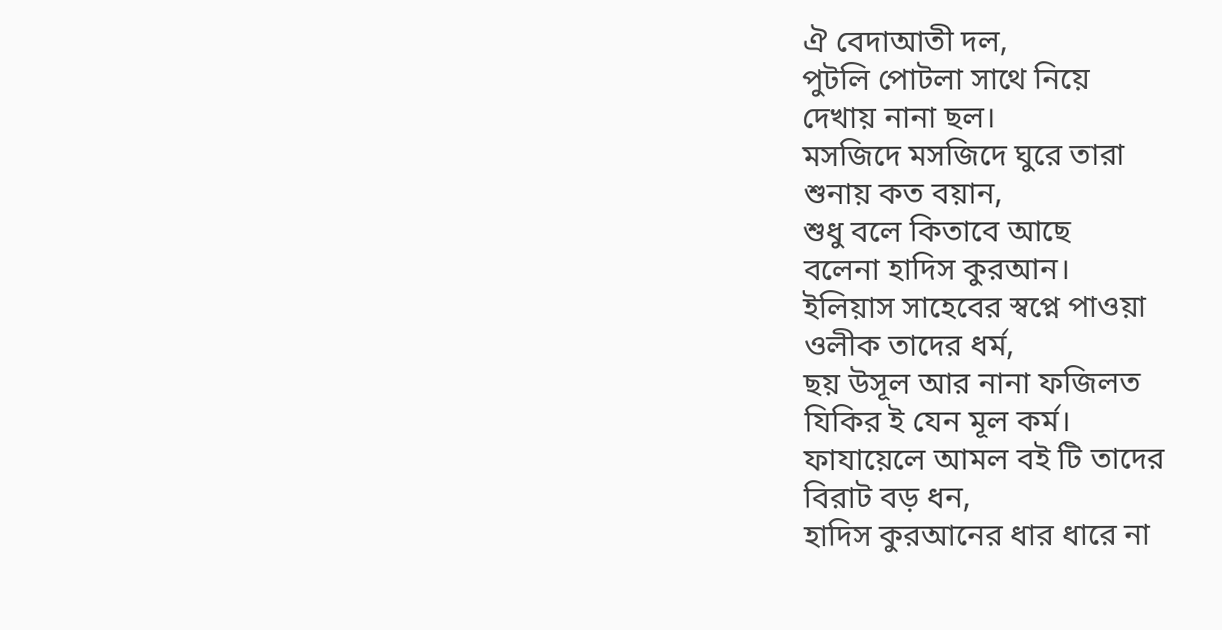ঐ বেদাআতী দল,
পুটলি পোটলা সাথে নিয়ে
দেখায় নানা ছল।
মসজিদে মসজিদে ঘুরে তারা
শুনায় কত বয়ান,
শুধু বলে কিতাবে আছে
বলেনা হাদিস কুরআন।
ইলিয়াস সাহেবের স্বপ্নে পাওয়া
ওলীক তাদের ধর্ম,
ছয় উসূল আর নানা ফজিলত
যিকির ই যেন মূল কর্ম।
ফাযায়েলে আমল বই টি তাদের
বিরাট বড় ধন,
হাদিস কুরআনের ধার ধারে না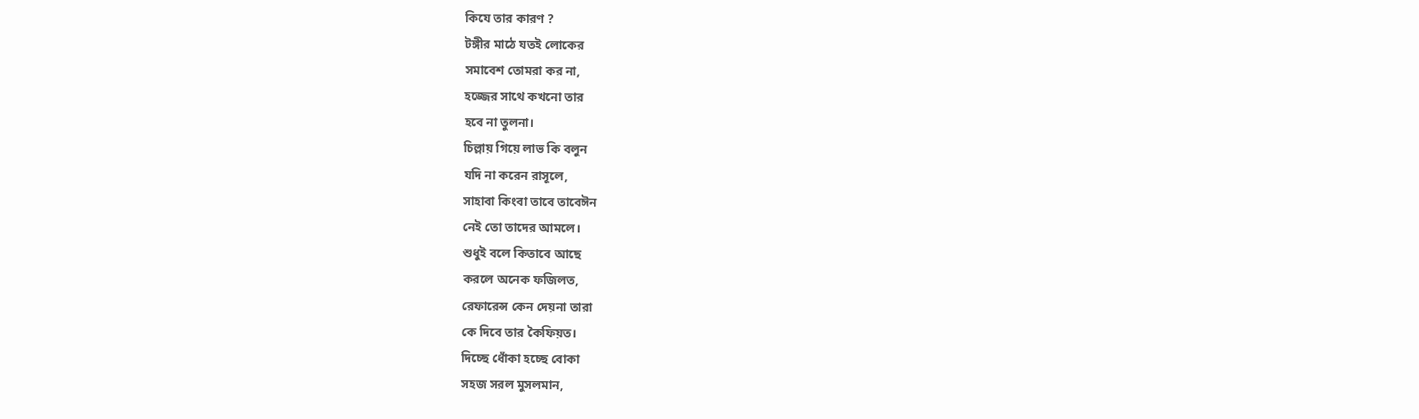কিযে তার কারণ ?
টঙ্গীর মাঠে যতই লোকের
সমাবেশ তোমরা কর না,
হজ্জের সাথে কখনো তার
হবে না তুলনা।
চিল্লায় গিয়ে লাভ কি বলুন
যদি না করেন রাসূলে,
সাহাবা কিংবা তাবে তাবেঈন
নেই তো তাদের আমলে।
শুধুই বলে কিতাবে আছে
করলে অনেক ফজিলত,
রেফারেন্স কেন দেয়না তারা
কে দিবে তার কৈফিয়ত।
দিচ্ছে ধোঁকা হচ্ছে বোকা
সহজ সরল মুসলমান,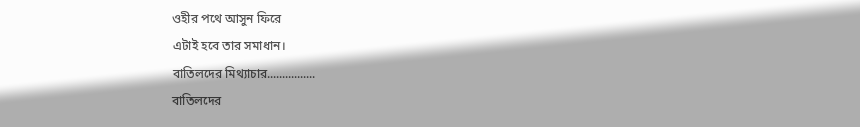ওহীর পথে আসুন ফিরে
এটাই হবে তার সমাধান।
বাতিলদের মিথ্যাচার................
বাতিলদের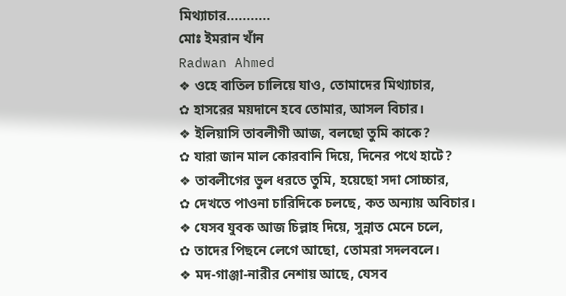মিথ্যাচার...........
মোঃ ইমরান খাঁন
Radwan Ahmed
❖ ওহে বাতিল চালিয়ে যাও, তোমাদের মিথ্যাচার,
✿ হাসরের ময়দানে হবে তোমার, আসল বিচার।
❖ ইলিয়াসি তাবলীগী আজ, বলছো তুমি কাকে?
✿ যারা জান মাল কোরবানি দিয়ে, দিনের পথে হাটে?
❖ তাবলীগের ভুল ধরতে তুমি, হয়েছো সদা সোচ্চার,
✿ দেখতে পাওনা চারিদিকে চলছে, কত অন্যায় অবিচার।
❖ যেসব যুবক আজ চিল্লাহ দিয়ে, সুন্নাত মেনে চলে,
✿ তাদের পিছনে লেগে আছো, তোমরা সদলবলে।
❖ মদ-গাঞ্জা-নারীর নেশায় আছে, যেসব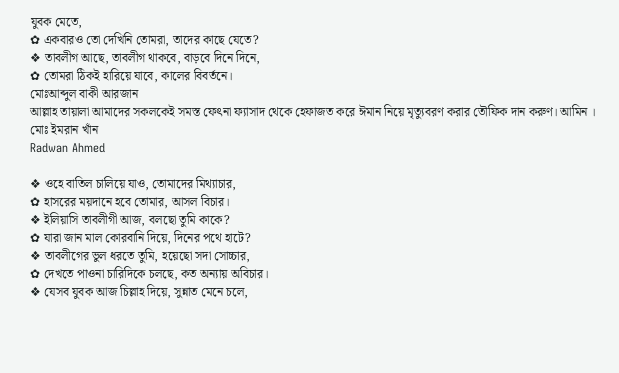যুবক মেতে,
✿ একবারও তো দেখিনি তোমরা, তাদের কাছে যেতে?
❖ তাবলীগ আছে, তাবলীগ থাকবে, বাড়বে দিনে দিনে,
✿ তোমরা ঠিকই হারিয়ে যাবে, কালের বিবর্তনে।
মোঃআব্দুল বাকী আরজান
আল্লাহ তায়ালা আমাদের সকলকেই সমস্ত ফেৎনা ফ্যাসাদ থেকে হেফাজত করে ঈমান নিয়ে মৃত্যুবরণ করার তৌফিক দান করুণ। আমিন ।
মোঃ ইমরান খাঁন
Radwan Ahmed

❖ ওহে বাতিল চালিয়ে যাও, তোমাদের মিথ্যাচার,
✿ হাসরের ময়দানে হবে তোমার, আসল বিচার।
❖ ইলিয়াসি তাবলীগী আজ, বলছো তুমি কাকে?
✿ যারা জান মাল কোরবানি দিয়ে, দিনের পথে হাটে?
❖ তাবলীগের ভুল ধরতে তুমি, হয়েছো সদা সোচ্চার,
✿ দেখতে পাওনা চারিদিকে চলছে, কত অন্যায় অবিচার।
❖ যেসব যুবক আজ চিল্লাহ দিয়ে, সুন্নাত মেনে চলে,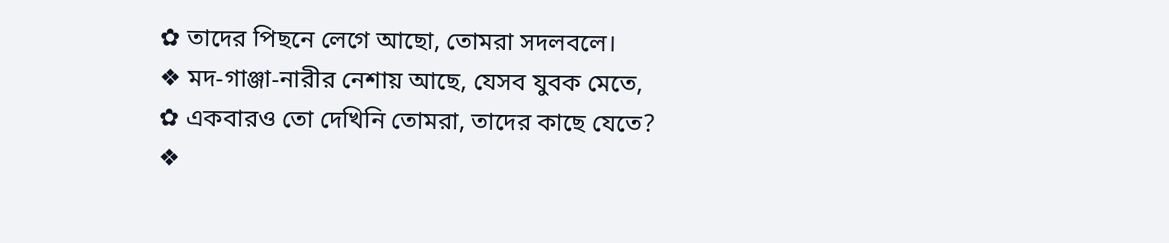✿ তাদের পিছনে লেগে আছো, তোমরা সদলবলে।
❖ মদ-গাঞ্জা-নারীর নেশায় আছে, যেসব যুবক মেতে,
✿ একবারও তো দেখিনি তোমরা, তাদের কাছে যেতে?
❖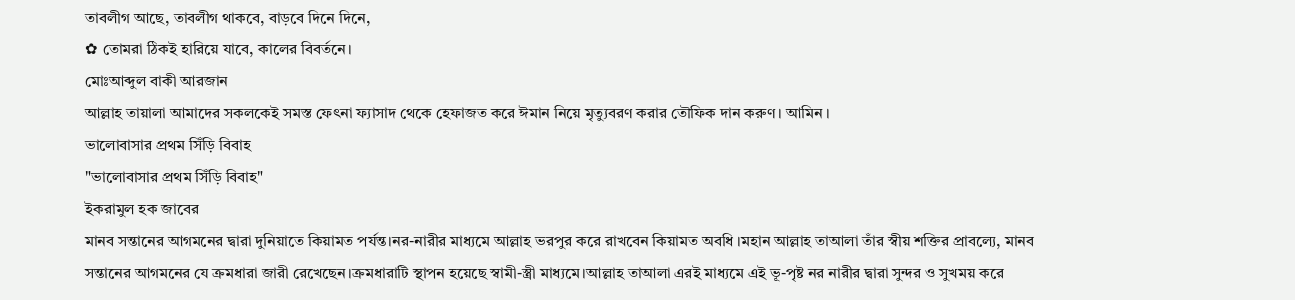তাবলীগ আছে, তাবলীগ থাকবে, বাড়বে দিনে দিনে,
✿ তোমরা ঠিকই হারিয়ে যাবে, কালের বিবর্তনে।
মোঃআব্দুল বাকী আরজান
আল্লাহ তায়ালা আমাদের সকলকেই সমস্ত ফেৎনা ফ্যাসাদ থেকে হেফাজত করে ঈমান নিয়ে মৃত্যুবরণ করার তৌফিক দান করুণ। আমিন ।
ভালোবাসার প্রথম সিঁড়ি বিবাহ
"ভালোবাসার প্রথম সিঁড়ি বিবাহ"
ইকরামুল হক জাবের
মানব সন্তানের আগমনের দ্বারা দুনিয়াতে কিয়ামত পর্যন্ত।নর-নারীর মাধ্যমে আল্লাহ ভরপুর করে রাখবেন কিয়ামত অবধি ।মহান আল্লাহ তাআলা তাঁর স্বীয় শক্তির প্রাবল্যে, মানব সন্তানের আগমনের যে ক্রমধারা জারী রেখেছেন।ক্রমধারাটি স্থাপন হয়েছে স্বামী-স্ত্রী মাধ্যমে।আল্লাহ তাআলা এরই মাধ্যমে এই ভূ-পৃষ্ট নর নারীর দ্বারা সুন্দর ও সুখময় করে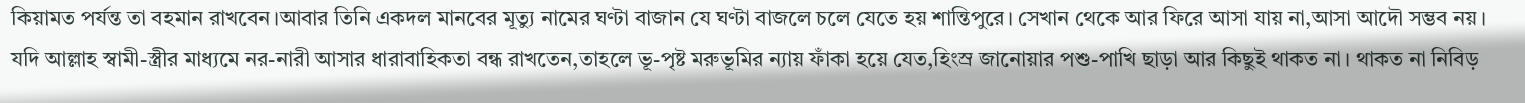কিয়ামত পর্যন্ত তা বহমান রাখবেন।আবার তিনি একদল মানবের মূত্যু নামের ঘণ্টা বাজান যে ঘণ্টা বাজলে চলে যেতে হয় শান্তিপুরে। সেখান থেকে আর ফিরে আসা যায় না,আসা আদৌ সম্ভব নয়।
যদি আল্লাহ স্বামী-স্ত্রীর মাধ্যমে নর-নারী আসার ধারাবাহিকতা বন্ধ রাখতেন,তাহলে ভূ-পৃষ্ট মরুভূমির ন্যায় ফাঁকা হয়ে যেত,হিংস্র জানোয়ার পশু-পাখি ছাড়া আর কিছুই থাকত না। থাকত না নিবিড়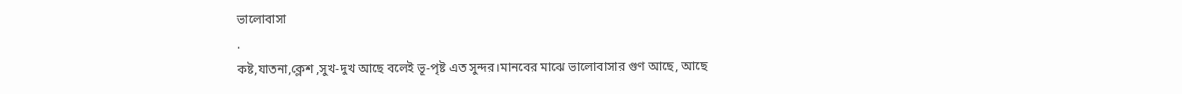ভালোবাসা
.
কষ্ট,যাতনা,ক্লেশ ,সুখ-দুখ আছে বলেই ভূ-পৃষ্ট এত সুন্দর।মানবের মাঝে ভালোবাসার গুণ আছে, আছে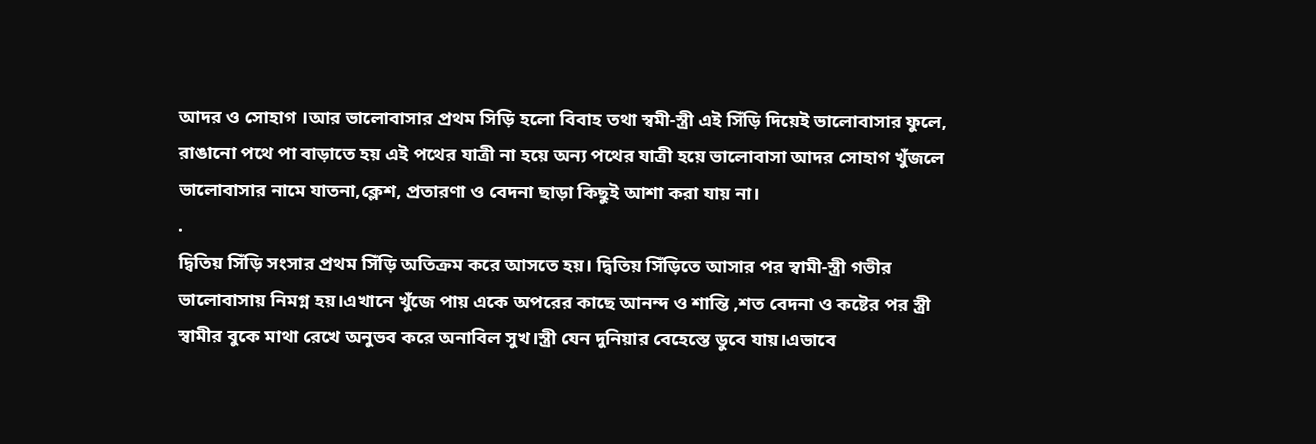আদর ও সোহাগ ।আর ভালোবাসার প্রথম সিড়ি হলো বিবাহ তথা স্বমী-স্ত্রী এই সিঁড়ি দিয়েই ভালোবাসার ফুলে, রাঙানো পথে পা বাড়াতে হয় এই পথের যাত্রী না হয়ে অন্য পথের যাত্রী হয়ে ভালোবাসা আদর সোহাগ খুঁজলে ভালোবাসার নামে যাতনা,ক্লেশ, প্রতারণা ও বেদনা ছাড়া কিছুই আশা করা যায় না।
.
দ্বিতিয় সিঁড়ি সংসার প্রথম সিঁড়ি অতিক্রম করে আসতে হয়। দ্বিতিয় সিঁড়িতে আসার পর স্বামী-স্ত্রী গভীর ভালোবাসায় নিমগ্ন হয়।এখানে খুঁজে পায় একে অপরের কাছে আনন্দ ও শান্তি ,শত বেদনা ও কষ্টের পর স্ত্রী স্বামীর বুকে মাথা রেখে অনুভব করে অনাবিল সুখ।স্ত্রী যেন দুনিয়ার বেহেস্তে ডুবে যায়।এভাবে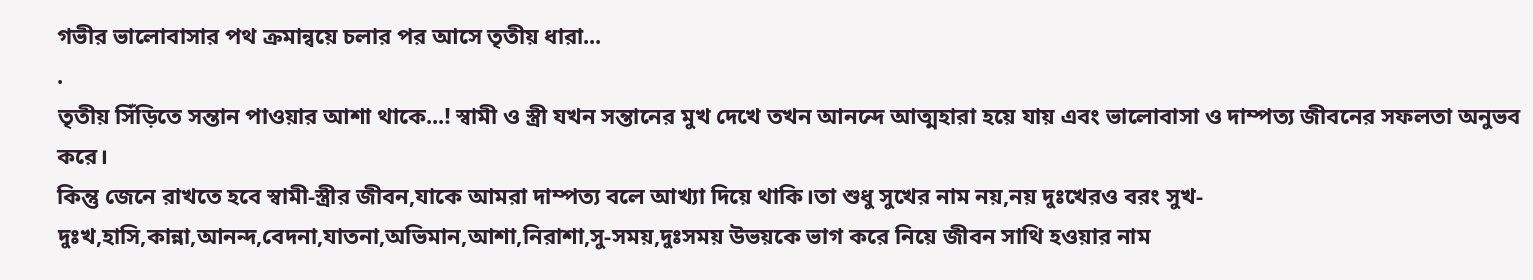গভীর ভালোবাসার পথ ক্রমান্বয়ে চলার পর আসে তৃতীয় ধারা...
.
তৃতীয় সিঁড়িতে সন্তান পাওয়ার আশা থাকে...! স্বামী ও স্ত্রী যখন সন্তানের মুখ দেখে তখন আনন্দে আত্মহারা হয়ে যায় এবং ভালোবাসা ও দাম্পত্য জীবনের সফলতা অনুভব করে।
কিন্তু জেনে রাখতে হবে স্বামী-স্ত্রীর জীবন,যাকে আমরা দাম্পত্য বলে আখ্যা দিয়ে থাকি।তা শুধু সুখের নাম নয়,নয় দুঃখেরও বরং সুখ-দুঃখ,হাসি,কান্না,আনন্দ,বেদনা,যাতনা,অভিমান,আশা,নিরাশা,সু-সময়,দুঃসময় উভয়কে ভাগ করে নিয়ে জীবন সাথি হওয়ার নাম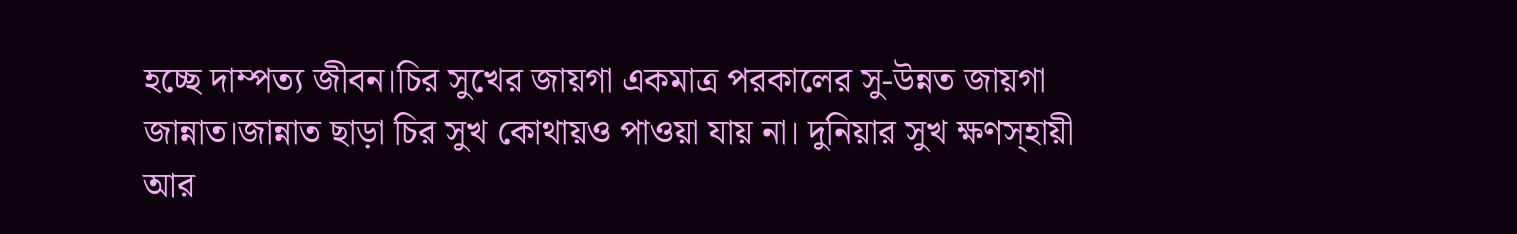হচ্ছে দাম্পত্য জীবন।চির সুখের জায়গা একমাত্র পরকালের সু-উন্নত জায়গা জান্নাত।জান্নাত ছাড়া চির সুখ কোথায়ও পাওয়া যায় না। দুনিয়ার সুখ ক্ষণস্হায়ী আর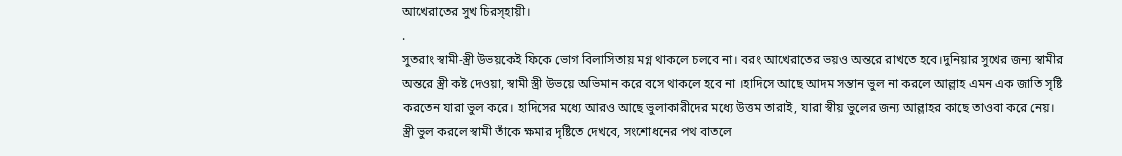আখেরাতের সুখ চিরস্হায়ী।
.
সুতরাং স্বামী-স্ত্রী উভয়কেই ফিকে ভোগ বিলাসিতায় মগ্ন থাকলে চলবে না। বরং আখেরাতের ভয়ও অন্তরে রাখতে হবে।দুনিয়ার সুখের জন্য স্বামীর অন্তরে স্ত্রী কষ্ট দেওয়া, স্বামী স্ত্রী উভয়ে অভিমান করে বসে থাকলে হবে না ।হাদিসে আছে আদম সন্তান ভুল না করলে আল্লাহ এমন এক জাতি সৃষ্টি করতেন যারা ভুল করে। হাদিসের মধ্যে আরও আছে ভুলাকারীদের মধ্যে উত্তম তারাই, যারা স্বীয় ভুলের জন্য আল্লাহর কাছে তাওবা করে নেয়।
স্ত্রী ভুল করলে স্বামী তাঁকে ক্ষমার দৃষ্টিতে দেখবে, সংশোধনের পথ বাতলে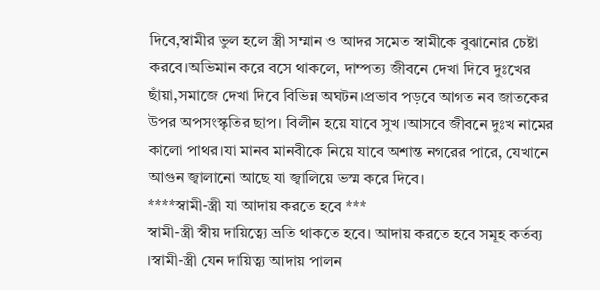দিবে,স্বামীর ভুল হলে স্ত্রী সম্মান ও আদর সমেত স্বামীকে বুঝানোর চেষ্টা করবে।অভিমান করে বসে থাকলে, দাম্পত্য জীবনে দেখা দিবে দুঃখের ছাঁয়া,সমাজে দেখা দিবে বিভিন্ন অঘটন।প্রভাব পড়বে আগত নব জাতকের উপর অপসংস্কৃতির ছাপ। বিলীন হয়ে যাবে সুখ ।আসবে জীবনে দুঃখ নামের কালো পাথর।যা মানব মানবীকে নিয়ে যাবে অশান্ত নগরের পারে, যেখানে আগুন জ্বালানো আছে যা জ্বালিয়ে ভস্ম করে দিবে।
****স্বামী-স্ত্রী যা আদায় করতে হবে ***
স্বামী-স্ত্রী স্বীয় দায়িত্ব্যে ভ্রতি থাকতে হবে। আদায় করতে হবে সমূহ কর্তব্য ।স্বামী-স্ত্রী যেন দায়িত্ব্য আদায় পালন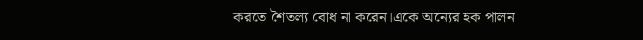করতে শৈতল্য বোধ না করেন।একে অন্যের হক পালন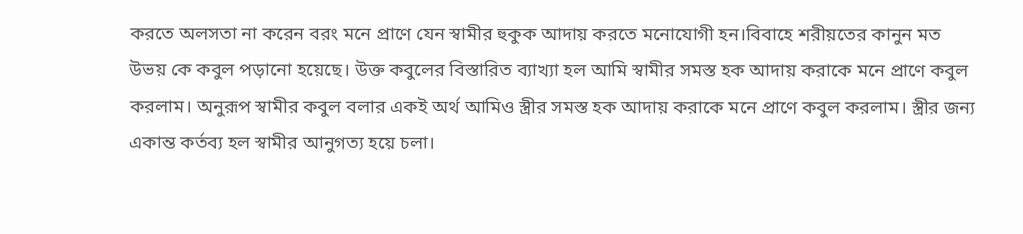করতে অলসতা না করেন বরং মনে প্রাণে যেন স্বামীর হুকুক আদায় করতে মনোযোগী হন।বিবাহে শরীয়তের কানুন মত উভয় কে কবুল পড়ানো হয়েছে। উক্ত কবুলের বিস্তারিত ব্যাখ্যা হল আমি স্বামীর সমস্ত হক আদায় করাকে মনে প্রাণে কবুল করলাম। অনুরূপ স্বামীর কবুল বলার একই অর্থ আমিও স্ত্রীর সমস্ত হক আদায় করাকে মনে প্রাণে কবুল করলাম। স্ত্রীর জন্য একান্ত কর্তব্য হল স্বামীর আনুগত্য হয়ে চলা।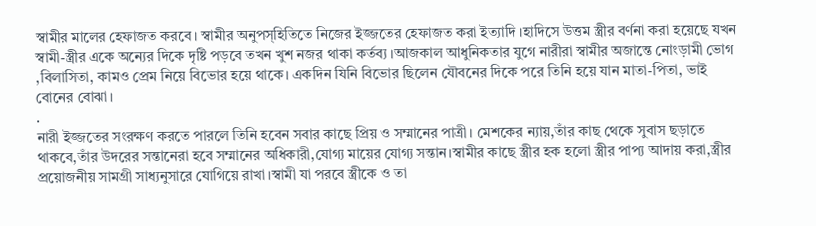স্বামীর মালের হেফাজত করবে। স্বামীর অনুপস্হিতিতে নিজের ইজ্জতের হেফাজত করা ইত্যাদি ।হাদিসে উত্তম স্ত্রীর বর্ণনা করা হয়েছে যখন স্বামী-স্ত্রীর একে অন্যের দিকে দৃষ্টি পড়বে তখন খুশ নজর থাকা কর্তব্য ।আজকাল আধুনিকতার যুগে নারীরা স্বামীর অজান্তে নোংড়ামী ভোগ ,বিলাসিতা, কামও প্রেম নিয়ে বিভোর হয়ে থাকে। একদিন যিনি বিভোর ছিলেন যৌবনের দিকে পরে তিনি হয়ে যান মাতা-পিতা, ভাই বোনের বোঝা।
.
নারী ইজ্জতের সংরক্ষণ করতে পারলে তিনি হবেন সবার কাছে প্রিয় ও সম্মানের পাত্রী। মেশকের ন্যায়,তাঁর কাছ থেকে সুবাস ছড়াতে থাকবে,তাঁর উদরের সন্তানেরা হবে সম্মানের অধিকারী,যোগ্য মায়ের যোগ্য সন্তান।স্বামীর কাছে স্ত্রীর হক হলো স্ত্রীর পাপ্য আদায় করা,স্ত্রীর প্রয়োজনীয় সামগ্রী সাধ্যনুসারে যোগিয়ে রাখা।স্বামী যা পরবে স্ত্রীকে ও তা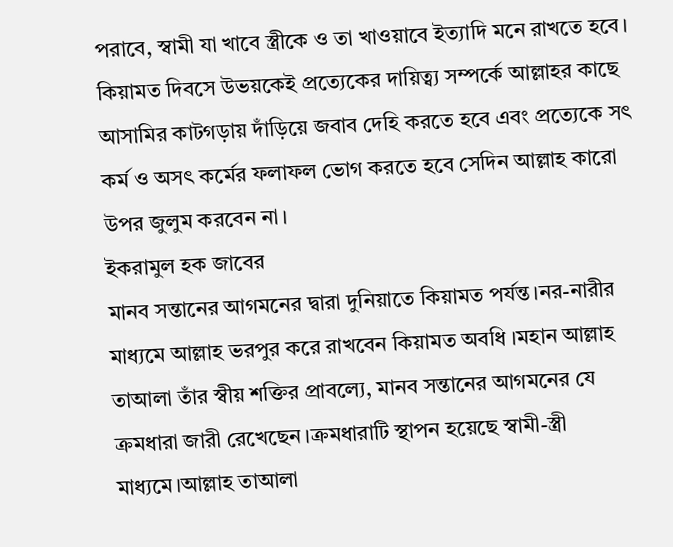পরাবে, স্বামী যা খাবে স্ত্রীকে ও তা খাওয়াবে ইত্যাদি মনে রাখতে হবে। কিয়ামত দিবসে উভয়কেই প্রত্যেকের দায়িত্ব্য সম্পর্কে আল্লাহর কাছে আসামির কাটগড়ায় দাঁড়িয়ে জবাব দেহি করতে হবে এবং প্রত্যেকে সৎ কর্ম ও অসৎ কর্মের ফলাফল ভোগ করতে হবে সেদিন আল্লাহ কারো উপর জুলুম করবেন না।
ইকরামুল হক জাবের
মানব সন্তানের আগমনের দ্বারা দুনিয়াতে কিয়ামত পর্যন্ত।নর-নারীর মাধ্যমে আল্লাহ ভরপুর করে রাখবেন কিয়ামত অবধি ।মহান আল্লাহ তাআলা তাঁর স্বীয় শক্তির প্রাবল্যে, মানব সন্তানের আগমনের যে ক্রমধারা জারী রেখেছেন।ক্রমধারাটি স্থাপন হয়েছে স্বামী-স্ত্রী মাধ্যমে।আল্লাহ তাআলা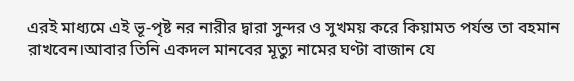এরই মাধ্যমে এই ভূ-পৃষ্ট নর নারীর দ্বারা সুন্দর ও সুখময় করে কিয়ামত পর্যন্ত তা বহমান রাখবেন।আবার তিনি একদল মানবের মূত্যু নামের ঘণ্টা বাজান যে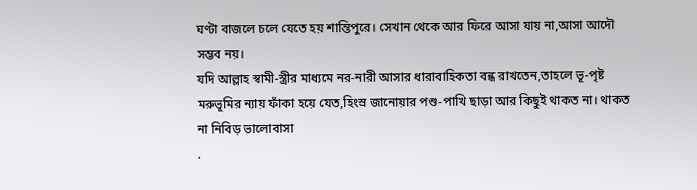ঘণ্টা বাজলে চলে যেতে হয় শান্তিপুরে। সেখান থেকে আর ফিরে আসা যায় না,আসা আদৌ সম্ভব নয়।
যদি আল্লাহ স্বামী-স্ত্রীর মাধ্যমে নর-নারী আসার ধারাবাহিকতা বন্ধ রাখতেন,তাহলে ভূ-পৃষ্ট মরুভূমির ন্যায় ফাঁকা হয়ে যেত,হিংস্র জানোয়ার পশু-পাখি ছাড়া আর কিছুই থাকত না। থাকত না নিবিড় ভালোবাসা
.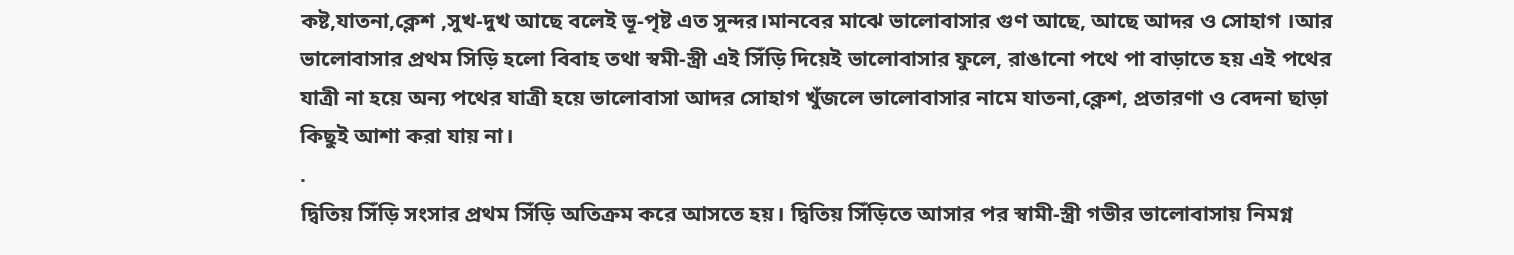কষ্ট,যাতনা,ক্লেশ ,সুখ-দুখ আছে বলেই ভূ-পৃষ্ট এত সুন্দর।মানবের মাঝে ভালোবাসার গুণ আছে, আছে আদর ও সোহাগ ।আর ভালোবাসার প্রথম সিড়ি হলো বিবাহ তথা স্বমী-স্ত্রী এই সিঁড়ি দিয়েই ভালোবাসার ফুলে, রাঙানো পথে পা বাড়াতে হয় এই পথের যাত্রী না হয়ে অন্য পথের যাত্রী হয়ে ভালোবাসা আদর সোহাগ খুঁজলে ভালোবাসার নামে যাতনা,ক্লেশ, প্রতারণা ও বেদনা ছাড়া কিছুই আশা করা যায় না।
.
দ্বিতিয় সিঁড়ি সংসার প্রথম সিঁড়ি অতিক্রম করে আসতে হয়। দ্বিতিয় সিঁড়িতে আসার পর স্বামী-স্ত্রী গভীর ভালোবাসায় নিমগ্ন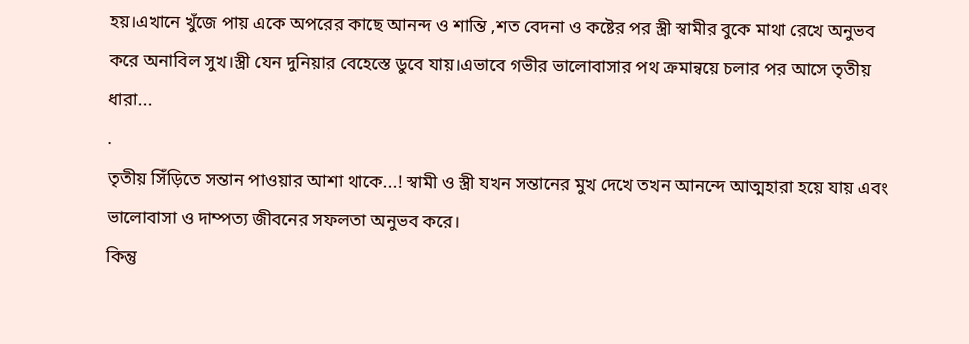হয়।এখানে খুঁজে পায় একে অপরের কাছে আনন্দ ও শান্তি ,শত বেদনা ও কষ্টের পর স্ত্রী স্বামীর বুকে মাথা রেখে অনুভব করে অনাবিল সুখ।স্ত্রী যেন দুনিয়ার বেহেস্তে ডুবে যায়।এভাবে গভীর ভালোবাসার পথ ক্রমান্বয়ে চলার পর আসে তৃতীয় ধারা...
.
তৃতীয় সিঁড়িতে সন্তান পাওয়ার আশা থাকে...! স্বামী ও স্ত্রী যখন সন্তানের মুখ দেখে তখন আনন্দে আত্মহারা হয়ে যায় এবং ভালোবাসা ও দাম্পত্য জীবনের সফলতা অনুভব করে।
কিন্তু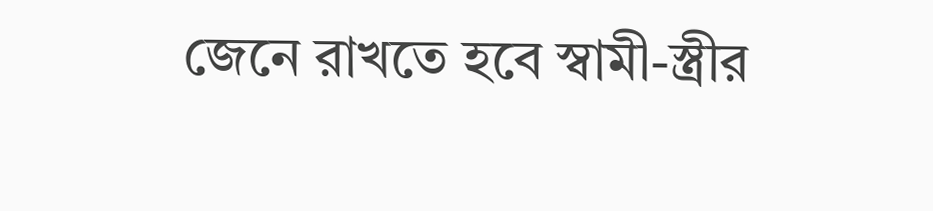জেনে রাখতে হবে স্বামী-স্ত্রীর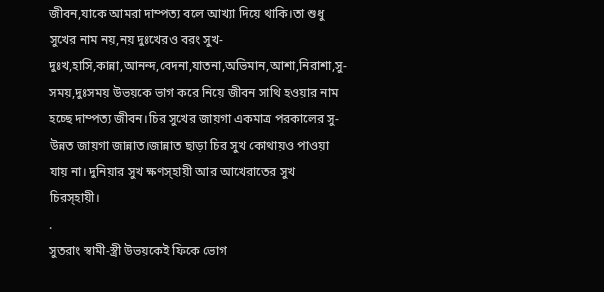জীবন,যাকে আমরা দাম্পত্য বলে আখ্যা দিয়ে থাকি।তা শুধু সুখের নাম নয়,নয় দুঃখেরও বরং সুখ-দুঃখ,হাসি,কান্না,আনন্দ,বেদনা,যাতনা,অভিমান,আশা,নিরাশা,সু-সময়,দুঃসময় উভয়কে ভাগ করে নিয়ে জীবন সাথি হওয়ার নাম হচ্ছে দাম্পত্য জীবন।চির সুখের জায়গা একমাত্র পরকালের সু-উন্নত জায়গা জান্নাত।জান্নাত ছাড়া চির সুখ কোথায়ও পাওয়া যায় না। দুনিয়ার সুখ ক্ষণস্হায়ী আর আখেরাতের সুখ চিরস্হায়ী।
.
সুতরাং স্বামী-স্ত্রী উভয়কেই ফিকে ভোগ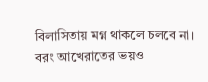বিলাসিতায় মগ্ন থাকলে চলবে না। বরং আখেরাতের ভয়ও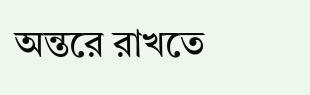অন্তরে রাখতে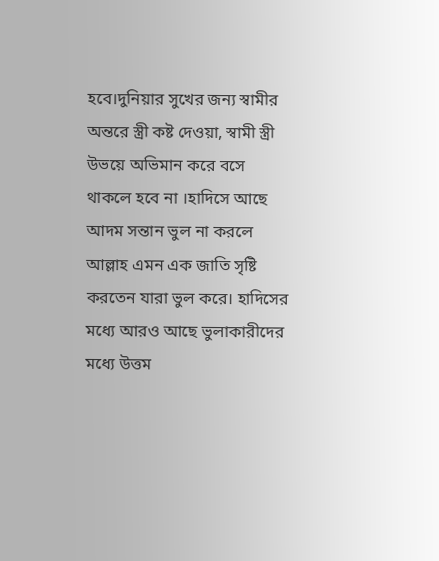হবে।দুনিয়ার সুখের জন্য স্বামীর অন্তরে স্ত্রী কষ্ট দেওয়া, স্বামী স্ত্রী উভয়ে অভিমান করে বসে থাকলে হবে না ।হাদিসে আছে আদম সন্তান ভুল না করলে আল্লাহ এমন এক জাতি সৃষ্টি করতেন যারা ভুল করে। হাদিসের মধ্যে আরও আছে ভুলাকারীদের মধ্যে উত্তম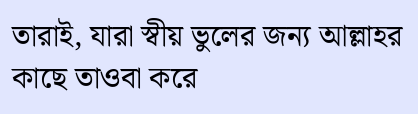তারাই, যারা স্বীয় ভুলের জন্য আল্লাহর কাছে তাওবা করে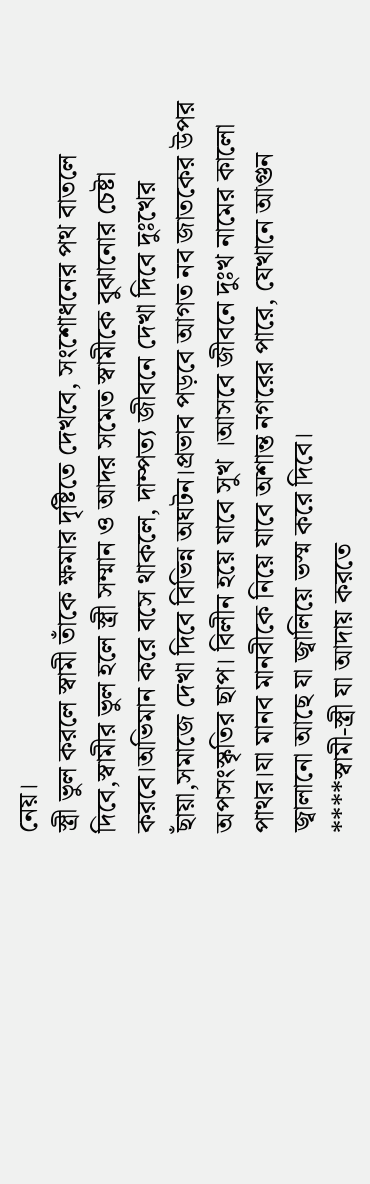নেয়।
স্ত্রী ভুল করলে স্বামী তাঁকে ক্ষমার দৃষ্টিতে দেখবে, সংশোধনের পথ বাতলে দিবে,স্বামীর ভুল হলে স্ত্রী সম্মান ও আদর সমেত স্বামীকে বুঝানোর চেষ্টা করবে।অভিমান করে বসে থাকলে, দাম্পত্য জীবনে দেখা দিবে দুঃখের ছাঁয়া,সমাজে দেখা দিবে বিভিন্ন অঘটন।প্রভাব পড়বে আগত নব জাতকের উপর অপসংস্কৃতির ছাপ। বিলীন হয়ে যাবে সুখ ।আসবে জীবনে দুঃখ নামের কালো পাথর।যা মানব মানবীকে নিয়ে যাবে অশান্ত নগরের পারে, যেখানে আগুন জ্বালানো আছে যা জ্বালিয়ে ভস্ম করে দিবে।
****স্বামী-স্ত্রী যা আদায় করতে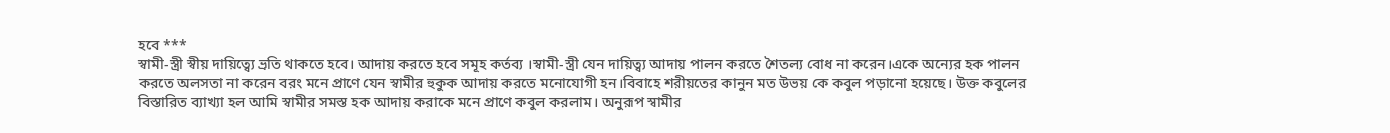হবে ***
স্বামী-স্ত্রী স্বীয় দায়িত্ব্যে ভ্রতি থাকতে হবে। আদায় করতে হবে সমূহ কর্তব্য ।স্বামী-স্ত্রী যেন দায়িত্ব্য আদায় পালন করতে শৈতল্য বোধ না করেন।একে অন্যের হক পালন করতে অলসতা না করেন বরং মনে প্রাণে যেন স্বামীর হুকুক আদায় করতে মনোযোগী হন।বিবাহে শরীয়তের কানুন মত উভয় কে কবুল পড়ানো হয়েছে। উক্ত কবুলের বিস্তারিত ব্যাখ্যা হল আমি স্বামীর সমস্ত হক আদায় করাকে মনে প্রাণে কবুল করলাম। অনুরূপ স্বামীর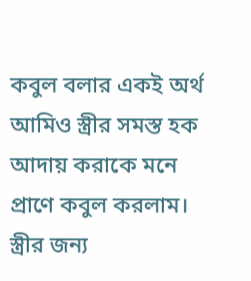কবুল বলার একই অর্থ আমিও স্ত্রীর সমস্ত হক আদায় করাকে মনে প্রাণে কবুল করলাম। স্ত্রীর জন্য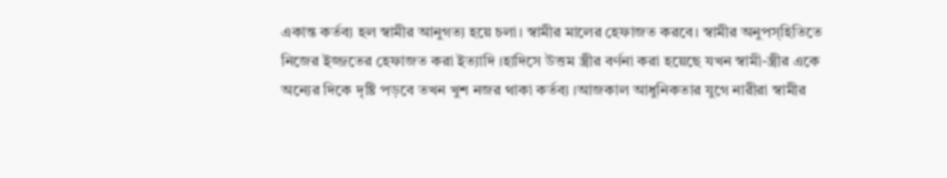একান্ত কর্তব্য হল স্বামীর আনুগত্য হয়ে চলা। স্বামীর মালের হেফাজত করবে। স্বামীর অনুপস্হিতিতে নিজের ইজ্জতের হেফাজত করা ইত্যাদি ।হাদিসে উত্তম স্ত্রীর বর্ণনা করা হয়েছে যখন স্বামী-স্ত্রীর একে অন্যের দিকে দৃষ্টি পড়বে তখন খুশ নজর থাকা কর্তব্য ।আজকাল আধুনিকতার যুগে নারীরা স্বামীর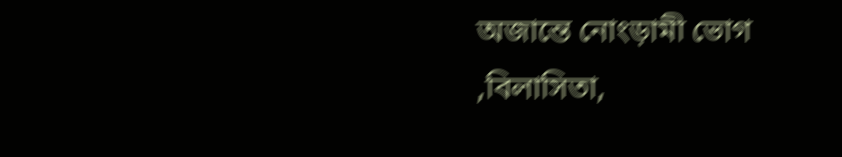অজান্তে নোংড়ামী ভোগ ,বিলাসিতা,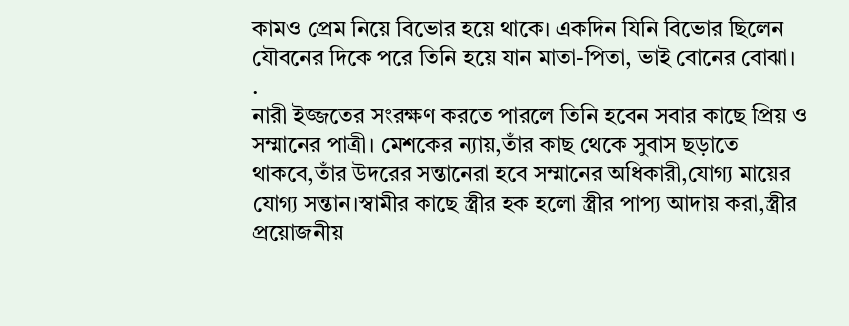কামও প্রেম নিয়ে বিভোর হয়ে থাকে। একদিন যিনি বিভোর ছিলেন যৌবনের দিকে পরে তিনি হয়ে যান মাতা-পিতা, ভাই বোনের বোঝা।
.
নারী ইজ্জতের সংরক্ষণ করতে পারলে তিনি হবেন সবার কাছে প্রিয় ও সম্মানের পাত্রী। মেশকের ন্যায়,তাঁর কাছ থেকে সুবাস ছড়াতে থাকবে,তাঁর উদরের সন্তানেরা হবে সম্মানের অধিকারী,যোগ্য মায়ের যোগ্য সন্তান।স্বামীর কাছে স্ত্রীর হক হলো স্ত্রীর পাপ্য আদায় করা,স্ত্রীর প্রয়োজনীয়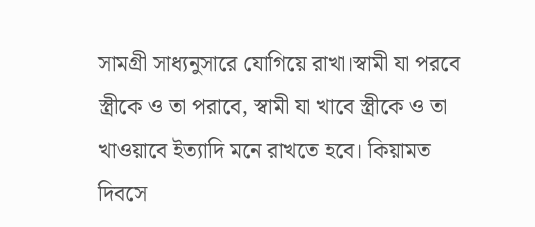সামগ্রী সাধ্যনুসারে যোগিয়ে রাখা।স্বামী যা পরবে স্ত্রীকে ও তা পরাবে, স্বামী যা খাবে স্ত্রীকে ও তা খাওয়াবে ইত্যাদি মনে রাখতে হবে। কিয়ামত দিবসে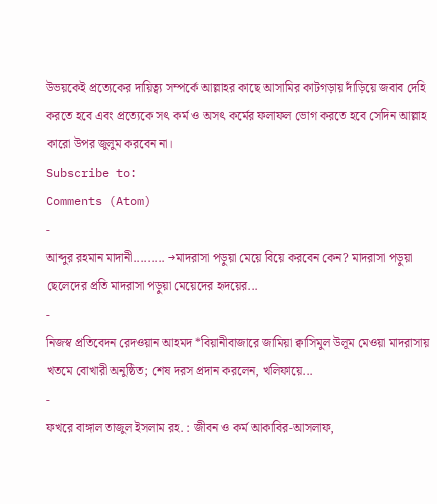উভয়কেই প্রত্যেকের দায়িত্ব্য সম্পর্কে আল্লাহর কাছে আসামির কাটগড়ায় দাঁড়িয়ে জবাব দেহি করতে হবে এবং প্রত্যেকে সৎ কর্ম ও অসৎ কর্মের ফলাফল ভোগ করতে হবে সেদিন আল্লাহ কারো উপর জুলুম করবেন না।
Subscribe to:
Comments (Atom)
-
আব্দুর রহমান মাদানী......... →মাদরাসা পড়ুয়া মেয়ে বিয়ে করবেন কেন? মাদরাসা পড়ুয়া ছেলেদের প্রতি মাদরাসা পড়ুয়া মেয়েদের হৃদয়ের...
-
নিজস্ব প্রতিবেদন রেদওয়ান আহমদ *বিয়ানীবাজারে জামিয়া ক্বাসিমুল উলূম মেওয়া মাদরাসায় খতমে বোখারী অনুষ্ঠিত; শেষ দরস প্রদান করলেন, খলিফায়ে...
-
ফখরে বাঙ্গাল তাজুল ইসলাম রহ. : জীবন ও কর্ম আকাবির-আসলাফ,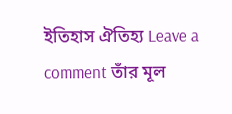ইতিহাস ঐতিহ্য Leave a comment তাঁর মূল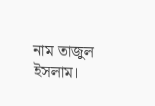নাম তাজুল ইসলাম।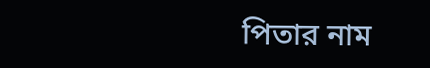পিতার নাম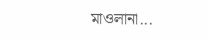মাওলানা...